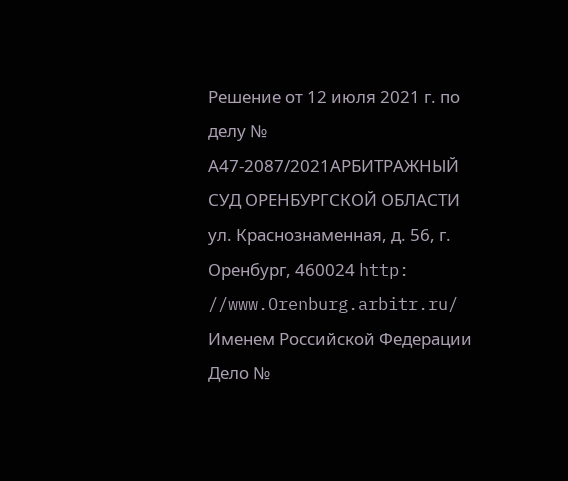Решение от 12 июля 2021 г. по делу № А47-2087/2021АРБИТРАЖНЫЙ СУД ОРЕНБУРГСКОЙ ОБЛАСТИ ул. Краснознаменная, д. 56, г. Оренбург, 460024 http: //www.Orenburg.arbitr.ru/ Именем Российской Федерации Дело №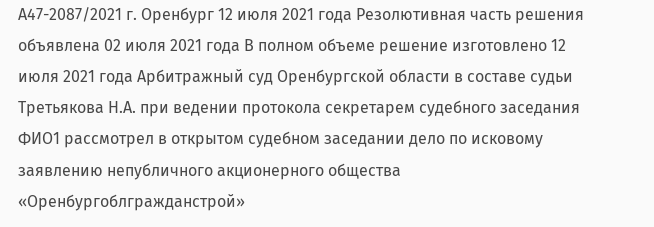А47-2087/2021 г. Оренбург 12 июля 2021 года Резолютивная часть решения объявлена 02 июля 2021 года В полном объеме решение изготовлено 12 июля 2021 года Арбитражный суд Оренбургской области в составе судьи Третьякова Н.А. при ведении протокола секретарем судебного заседания ФИО1 рассмотрел в открытом судебном заседании дело по исковому заявлению непубличного акционерного общества «Оренбургоблгражданстрой»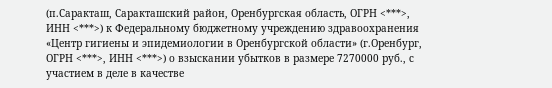(п.Саракташ, Саракташский район, Оренбургская область, ОГРН <***>, ИНН <***>) к Федеральному бюджетному учреждению здравоохранения «Центр гигиены и эпидемиологии в Оренбургской области» (г.Оренбург, ОГРН <***>, ИНН <***>) о взыскании убытков в размере 7270000 руб., с участием в деле в качестве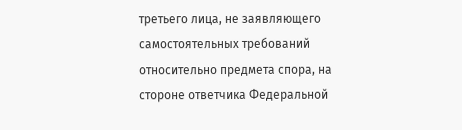третьего лица, не заявляющего самостоятельных требований относительно предмета спора, на стороне ответчика Федеральной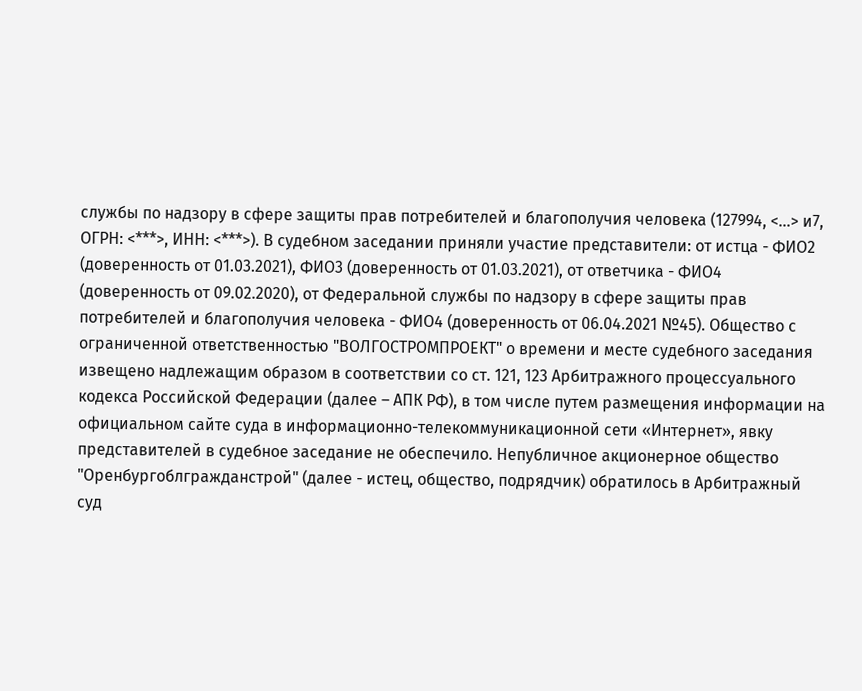службы по надзору в сфере защиты прав потребителей и благополучия человека (127994, <...> и7, ОГРН: <***>, ИНН: <***>). В судебном заседании приняли участие представители: от истца - ФИО2 (доверенность от 01.03.2021), ФИО3 (доверенность от 01.03.2021), от ответчика - ФИО4 (доверенность от 09.02.2020), от Федеральной службы по надзору в сфере защиты прав потребителей и благополучия человека - ФИО4 (доверенность от 06.04.2021 №45). Общество с ограниченной ответственностью "ВОЛГОСТРОМПРОЕКТ" о времени и месте судебного заседания извещено надлежащим образом в соответствии со ст. 121, 123 Арбитражного процессуального кодекса Российской Федерации (далее – АПК РФ), в том числе путем размещения информации на официальном сайте суда в информационно-телекоммуникационной сети «Интернет», явку представителей в судебное заседание не обеспечило. Непубличное акционерное общество "Оренбургоблгражданстрой" (далее - истец, общество, подрядчик) обратилось в Арбитражный суд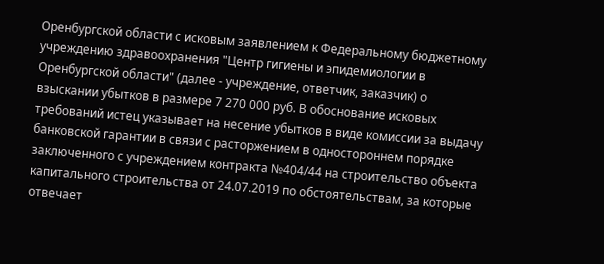Оренбургской области с исковым заявлением к Федеральному бюджетному учреждению здравоохранения "Центр гигиены и эпидемиологии в Оренбургской области" (далее - учреждение, ответчик, заказчик) о взыскании убытков в размере 7 270 000 руб. В обоснование исковых требований истец указывает на несение убытков в виде комиссии за выдачу банковской гарантии в связи с расторжением в одностороннем порядке заключенного с учреждением контракта №404/44 на строительство объекта капитального строительства от 24.07.2019 по обстоятельствам, за которые отвечает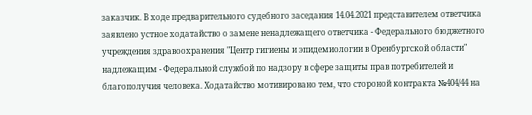заказчик. В ходе предварительного судебного заседания 14.04.2021 представителем ответчика заявлено устное ходатайство о замене ненадлежащего ответчика - Федерального бюджетного учреждения здравоохранения "Центр гигиены и эпидемиологии в Оренбургской области" надлежащим - Федеральной службой по надзору в сфере защиты прав потребителей и благополучия человека. Ходатайство мотивировано тем, что стороной контракта №404/44 на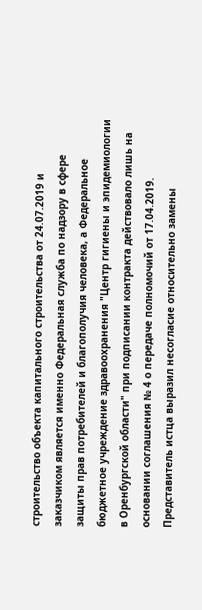строительство объекта капитального строительства от 24.07.2019 и заказчиком является именно Федеральная служба по надзору в сфере защиты прав потребителей и благополучия человека, а Федеральное бюджетное учреждение здравоохранения "Центр гигиены и эпидемиологии в Оренбургской области" при подписании контракта действовало лишь на основании соглашения № 4 о передаче полномочий от 17.04.2019. Представитель истца выразил несогласие относительно замены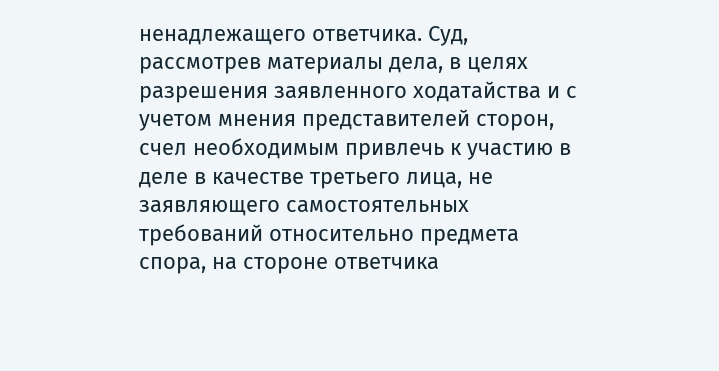ненадлежащего ответчика. Суд, рассмотрев материалы дела, в целях разрешения заявленного ходатайства и с учетом мнения представителей сторон, счел необходимым привлечь к участию в деле в качестве третьего лица, не заявляющего самостоятельных требований относительно предмета спора, на стороне ответчика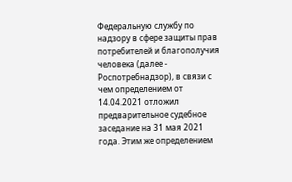Федеральную службу по надзору в сфере защиты прав потребителей и благополучия человека (далее - Роспотребнадзор), в связи с чем определением от 14.04.2021 отложил предварительное судебное заседание на 31 мая 2021 года. Этим же определением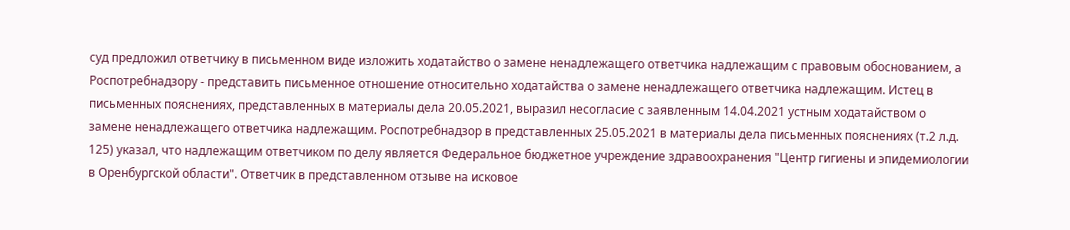суд предложил ответчику в письменном виде изложить ходатайство о замене ненадлежащего ответчика надлежащим с правовым обоснованием, а Роспотребнадзору - представить письменное отношение относительно ходатайства о замене ненадлежащего ответчика надлежащим. Истец в письменных пояснениях, представленных в материалы дела 20.05.2021, выразил несогласие с заявленным 14.04.2021 устным ходатайством о замене ненадлежащего ответчика надлежащим. Роспотребнадзор в представленных 25.05.2021 в материалы дела письменных пояснениях (т.2 л.д. 125) указал, что надлежащим ответчиком по делу является Федеральное бюджетное учреждение здравоохранения "Центр гигиены и эпидемиологии в Оренбургской области". Ответчик в представленном отзыве на исковое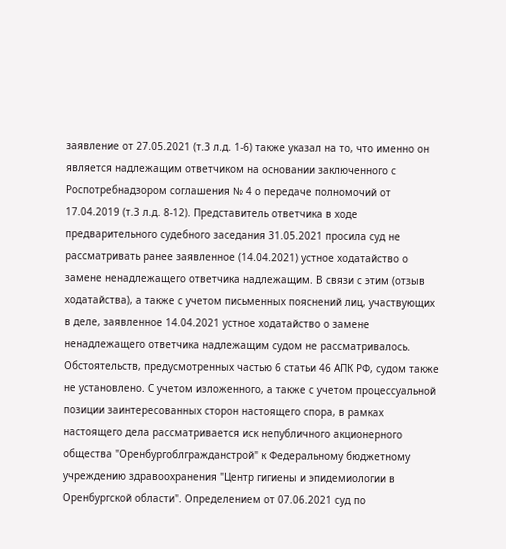заявление от 27.05.2021 (т.3 л.д. 1-6) также указал на то, что именно он является надлежащим ответчиком на основании заключенного с Роспотребнадзором соглашения № 4 о передаче полномочий от 17.04.2019 (т.3 л.д. 8-12). Представитель ответчика в ходе предварительного судебного заседания 31.05.2021 просила суд не рассматривать ранее заявленное (14.04.2021) устное ходатайство о замене ненадлежащего ответчика надлежащим. В связи с этим (отзыв ходатайства), а также с учетом письменных пояснений лиц, участвующих в деле, заявленное 14.04.2021 устное ходатайство о замене ненадлежащего ответчика надлежащим судом не рассматривалось. Обстоятельств, предусмотренных частью 6 статьи 46 АПК РФ, судом также не установлено. С учетом изложенного, а также с учетом процессуальной позиции заинтересованных сторон настоящего спора, в рамках настоящего дела рассматривается иск непубличного акционерного общества "Оренбургоблгражданстрой" к Федеральному бюджетному учреждению здравоохранения "Центр гигиены и эпидемиологии в Оренбургской области". Определением от 07.06.2021 суд по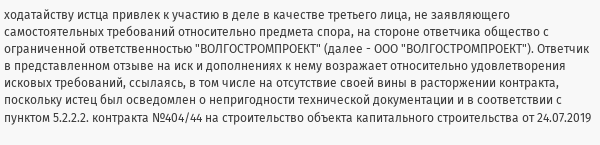ходатайству истца привлек к участию в деле в качестве третьего лица, не заявляющего самостоятельных требований относительно предмета спора, на стороне ответчика общество с ограниченной ответственностью "ВОЛГОСТРОМПРОЕКТ" (далее - ООО "ВОЛГОСТРОМПРОЕКТ"). Ответчик в представленном отзыве на иск и дополнениях к нему возражает относительно удовлетворения исковых требований, ссылаясь, в том числе на отсутствие своей вины в расторжении контракта, поскольку истец был осведомлен о непригодности технической документации и в соответствии с пунктом 5.2.2.2. контракта №404/44 на строительство объекта капитального строительства от 24.07.2019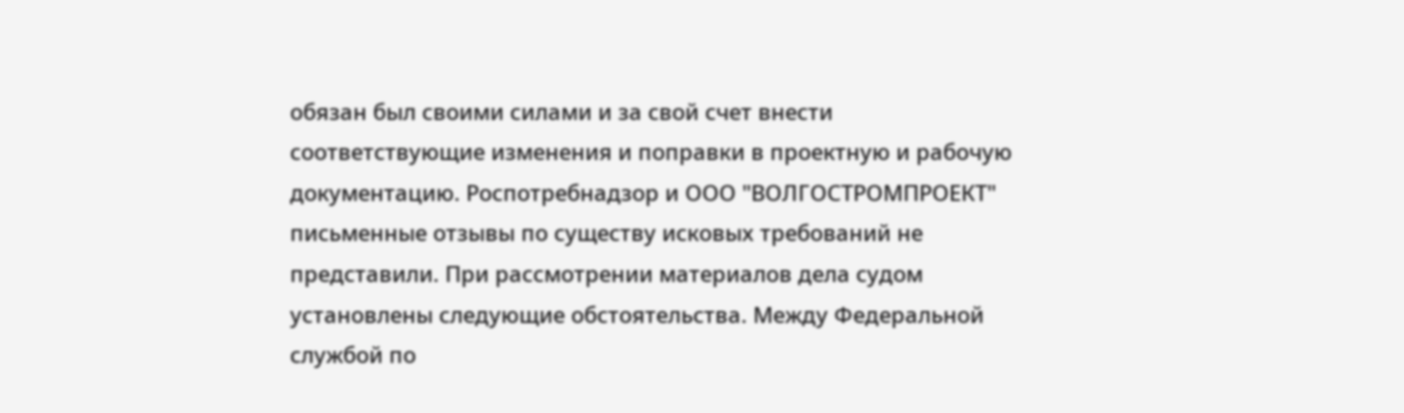обязан был своими силами и за свой счет внести соответствующие изменения и поправки в проектную и рабочую документацию. Роспотребнадзор и ООО "ВОЛГОСТРОМПРОЕКТ" письменные отзывы по существу исковых требований не представили. При рассмотрении материалов дела судом установлены следующие обстоятельства. Между Федеральной службой по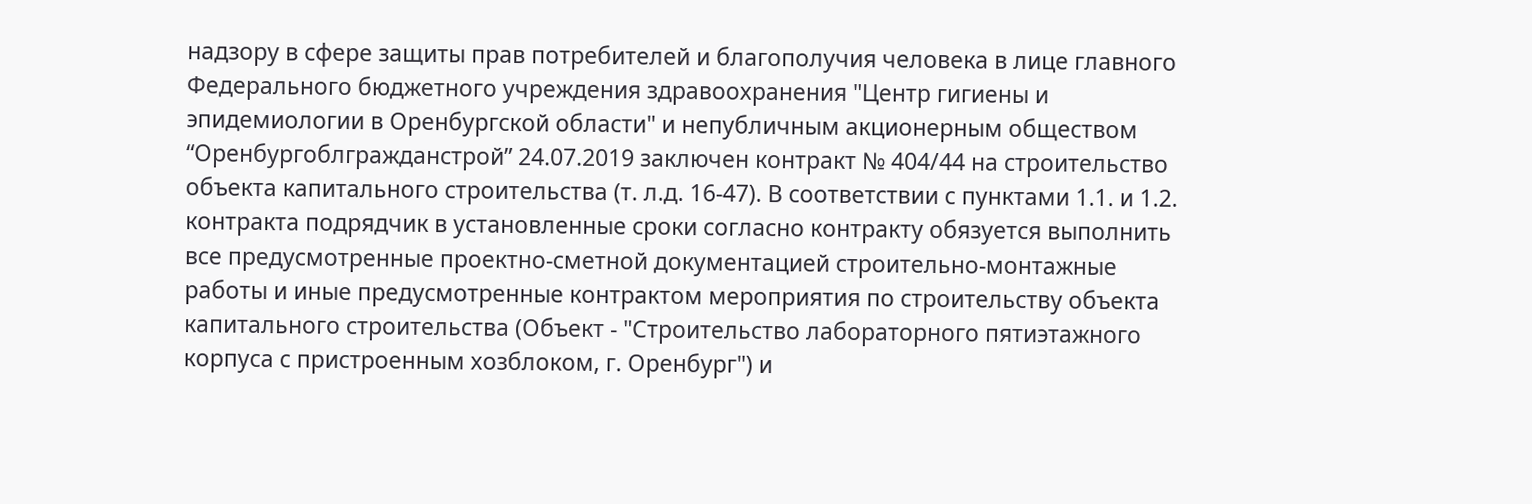надзору в сфере защиты прав потребителей и благополучия человека в лице главного Федерального бюджетного учреждения здравоохранения "Центр гигиены и эпидемиологии в Оренбургской области" и непубличным акционерным обществом “Оренбургоблгражданстрой” 24.07.2019 заключен контракт № 404/44 на строительство объекта капитального строительства (т. л.д. 16-47). В соответствии с пунктами 1.1. и 1.2. контракта подрядчик в установленные сроки согласно контракту обязуется выполнить все предусмотренные проектно-сметной документацией строительно-монтажные работы и иные предусмотренные контрактом мероприятия по строительству объекта капитального строительства (Объект - "Строительство лабораторного пятиэтажного корпуса с пристроенным хозблоком, г. Оренбург") и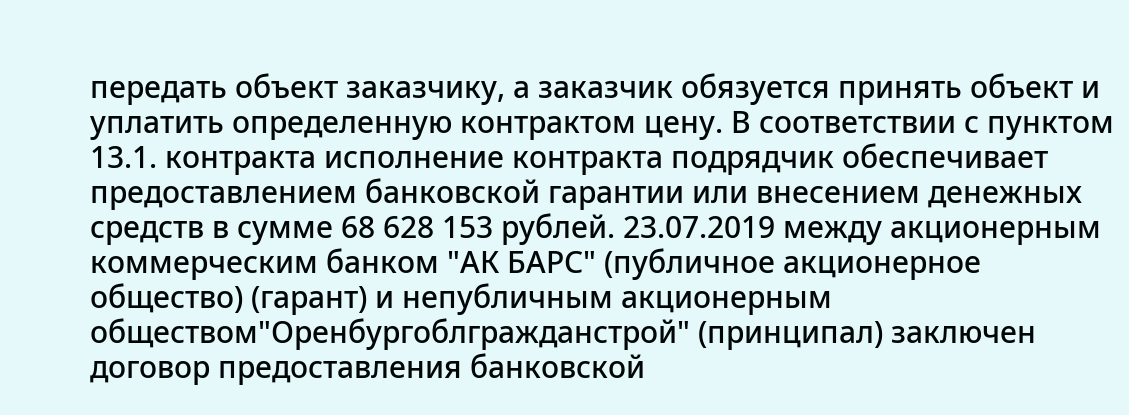передать объект заказчику, а заказчик обязуется принять объект и уплатить определенную контрактом цену. В соответствии с пунктом 13.1. контракта исполнение контракта подрядчик обеспечивает предоставлением банковской гарантии или внесением денежных средств в сумме 68 628 153 рублей. 23.07.2019 между акционерным коммерческим банком "АК БАРС" (публичное акционерное общество) (гарант) и непубличным акционерным обществом"Оренбургоблгражданстрой" (принципал) заключен договор предоставления банковской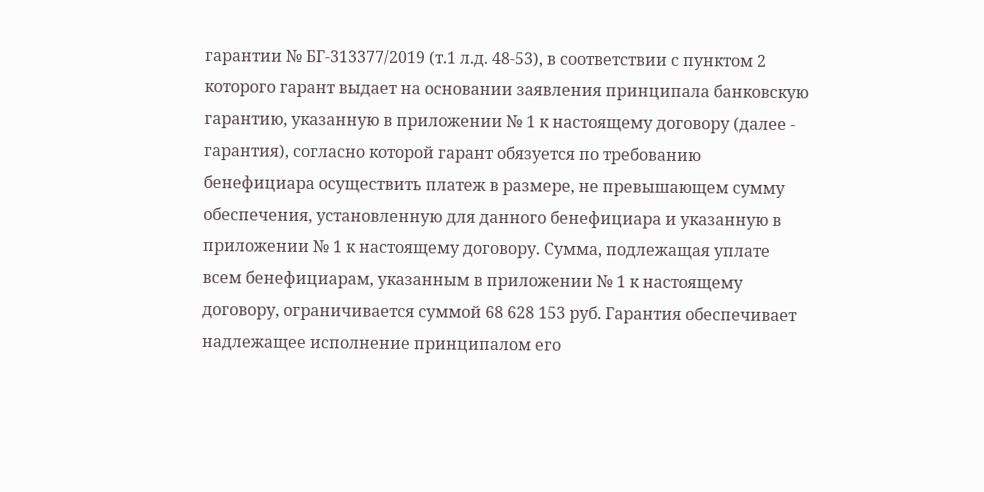гарантии № БГ-313377/2019 (т.1 л.д. 48-53), в соответствии с пунктом 2 которого гарант выдает на основании заявления принципала банковскую гарантию, указанную в приложении № 1 к настоящему договору (далее - гарантия), согласно которой гарант обязуется по требованию бенефициара осуществить платеж в размере, не превышающем сумму обеспечения, установленную для данного бенефициара и указанную в приложении № 1 к настоящему договору. Сумма, подлежащая уплате всем бенефициарам, указанным в приложении № 1 к настоящему договору, ограничивается суммой 68 628 153 руб. Гарантия обеспечивает надлежащее исполнение принципалом его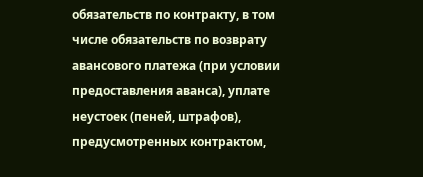обязательств по контракту, в том числе обязательств по возврату авансового платежа (при условии предоставления аванса), уплате неустоек (пеней, штрафов), предусмотренных контрактом,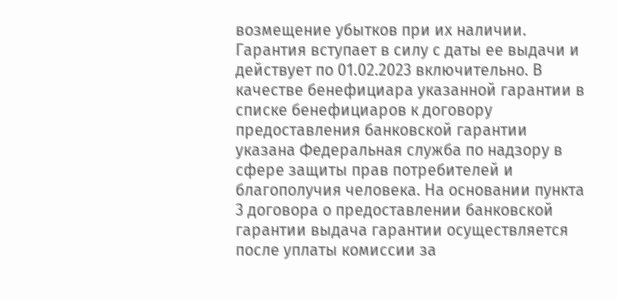возмещение убытков при их наличии. Гарантия вступает в силу с даты ее выдачи и действует по 01.02.2023 включительно. В качестве бенефициара указанной гарантии в списке бенефициаров к договору предоставления банковской гарантии указана Федеральная служба по надзору в сфере защиты прав потребителей и благополучия человека. На основании пункта 3 договора о предоставлении банковской гарантии выдача гарантии осуществляется после уплаты комиссии за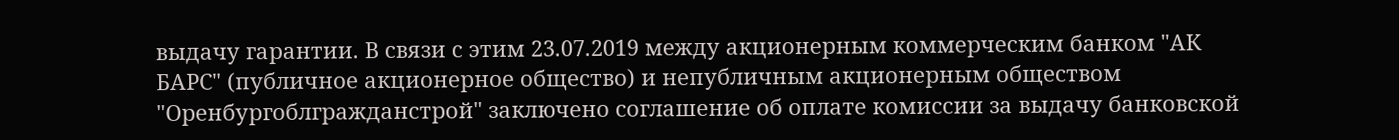выдачу гарантии. В связи с этим 23.07.2019 между акционерным коммерческим банком "АК БАРС" (публичное акционерное общество) и непубличным акционерным обществом "Оренбургоблгражданстрой" заключено соглашение об оплате комиссии за выдачу банковской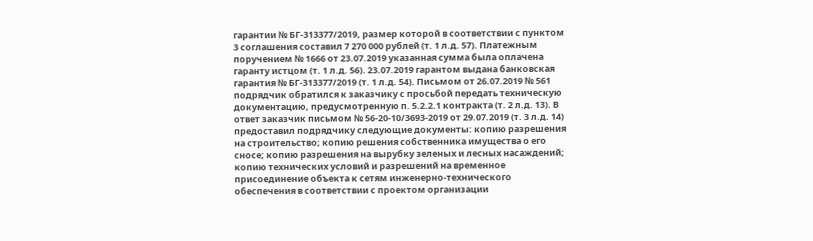гарантии № БГ-313377/2019, размер которой в соответствии с пунктом 3 соглашения составил 7 270 000 рублей (т. 1 л.д. 57). Платежным поручением № 1666 от 23.07.2019 указанная сумма была оплачена гаранту истцом (т. 1 л.д. 56). 23.07.2019 гарантом выдана банковская гарантия № БГ-313377/2019 (т. 1 л.д. 54). Письмом от 26.07.2019 № 561 подрядчик обратился к заказчику с просьбой передать техническую документацию, предусмотренную п. 5.2.2.1 контракта (т. 2 л.д. 13). В ответ заказчик письмом № 56-20-10/3693-2019 от 29.07.2019 (т. 3 л.д. 14) предоставил подрядчику следующие документы: копию разрешения на строительство; копию решения собственника имущества о его сносе; копию разрешения на вырубку зеленых и лесных насаждений; копию технических условий и разрешений на временное присоединение объекта к сетям инженерно-технического обеспечения в соответствии с проектом организации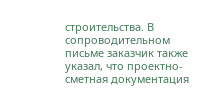строительства. В сопроводительном письме заказчик также указал, что проектно-сметная документация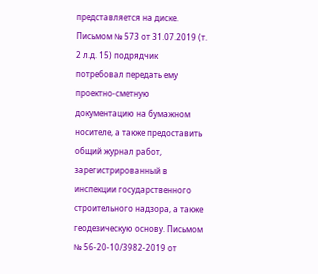представляется на диске. Письмом № 573 от 31.07.2019 (т. 2 л.д. 15) подрядчик потребовал передать ему проектно-сметную документацию на бумажном носителе, а также предоставить общий журнал работ, зарегистрированный в инспекции государственного строительного надзора, а также геодезическую основу. Письмом № 56-20-10/3982-2019 от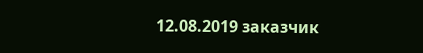12.08.2019 заказчик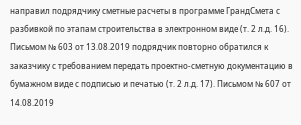направил подрядчику сметные расчеты в программе ГрандСмета с разбивкой по этапам строительства в электронном виде (т. 2 л.д. 16). Письмом № 603 от 13.08.2019 подрядчик повторно обратился к заказчику с требованием передать проектно-сметную документацию в бумажном виде с подписью и печатью (т. 2 л.д. 17). Письмом № 607 от 14.08.2019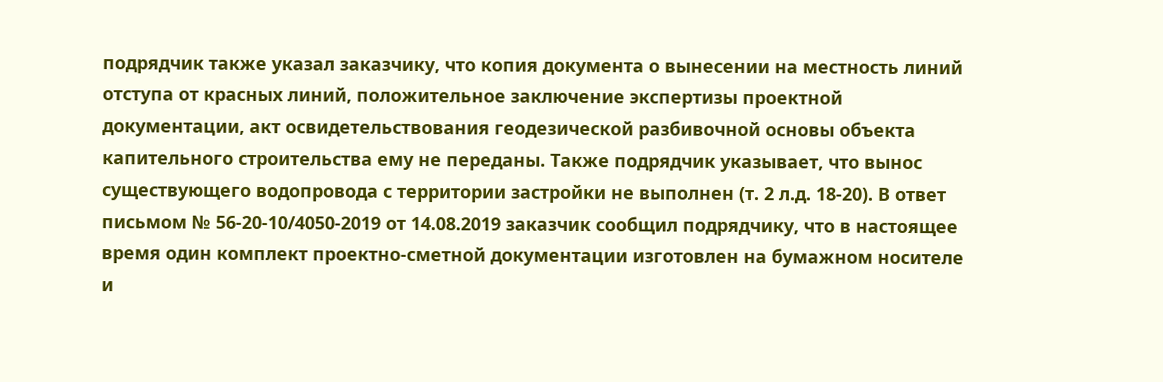подрядчик также указал заказчику, что копия документа о вынесении на местность линий отступа от красных линий, положительное заключение экспертизы проектной документации, акт освидетельствования геодезической разбивочной основы объекта капительного строительства ему не переданы. Также подрядчик указывает, что вынос существующего водопровода с территории застройки не выполнен (т. 2 л.д. 18-20). В ответ письмом № 56-20-10/4050-2019 от 14.08.2019 заказчик сообщил подрядчику, что в настоящее время один комплект проектно-сметной документации изготовлен на бумажном носителе и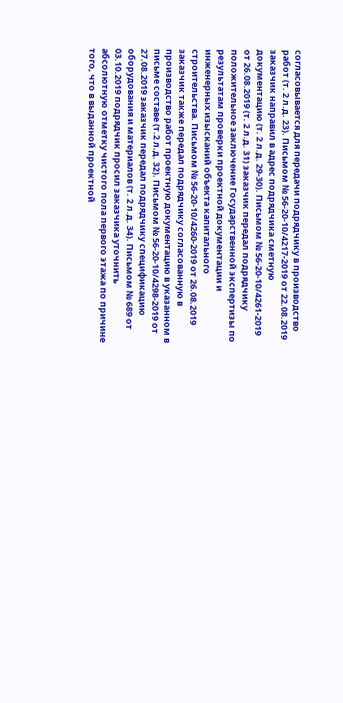согласовывается для передачи подрядчику в производство работ (т. 2 л.д. 23). Письмом № 56-20-10/4217-2019 от 22.08.2019 заказчик направил в адрес подрядчика сметную документацию (т. 2 л.д. 29-30). Письмом № 56-20-10/4261-2019 от 26.08.2019 (т. 2 л.д. 31) заказчик передал подрядчику положительное заключение Государственной экспертизы по результатам проверки проектной документации и инженерных изысканий объекта капитального строительства. Письмом № 56-20-10/4260-2019 от 26.08.2019 заказчик также передал подрядчику согласованную в производство работ проектную документацию в указанном в письме составе (т.2 л.д. 32). Письмом № 56-20-10/4298-2019 от 27.08.2019 заказчик передал подрядчику спецификацию оборудования и материалов (т. 2 л.д. 34). Письмом № 689 от 03.10.2019 подрядчик просил заказчика уточнить абсолютную отметку чистого пола первого этажа по причине того, что в выданной проектной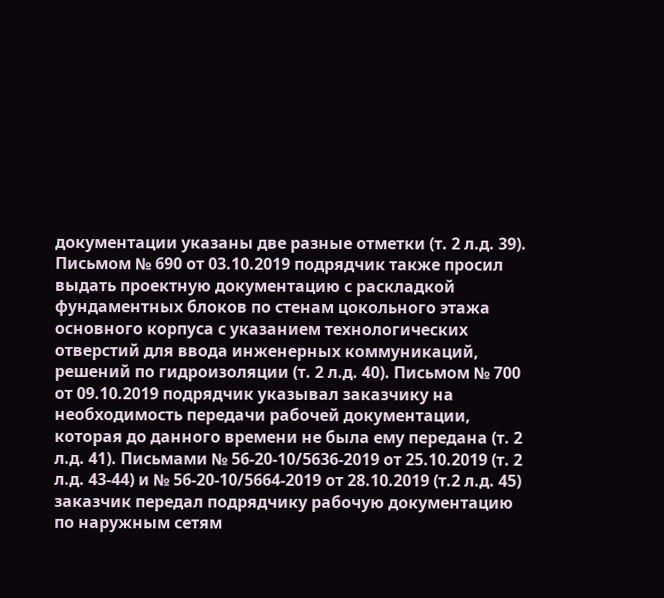документации указаны две разные отметки (т. 2 л.д. 39). Письмом № 690 от 03.10.2019 подрядчик также просил выдать проектную документацию с раскладкой фундаментных блоков по стенам цокольного этажа основного корпуса с указанием технологических отверстий для ввода инженерных коммуникаций, решений по гидроизоляции (т. 2 л.д. 40). Письмом № 700 от 09.10.2019 подрядчик указывал заказчику на необходимость передачи рабочей документации, которая до данного времени не была ему передана (т. 2 л.д. 41). Письмами № 56-20-10/5636-2019 от 25.10.2019 (т. 2 л.д. 43-44) и № 56-20-10/5664-2019 от 28.10.2019 (т.2 л.д. 45) заказчик передал подрядчику рабочую документацию по наружным сетям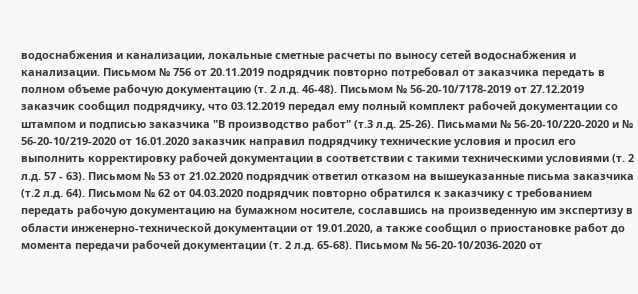водоснабжения и канализации, локальные сметные расчеты по выносу сетей водоснабжения и канализации. Письмом № 756 от 20.11.2019 подрядчик повторно потребовал от заказчика передать в полном объеме рабочую документацию (т. 2 л.д. 46-48). Письмом № 56-20-10/7178-2019 от 27.12.2019 заказчик сообщил подрядчику, что 03.12.2019 передал ему полный комплект рабочей документации со штампом и подписью заказчика "В производство работ" (т.3 л.д. 25-26). Письмами № 56-20-10/220-2020 и № 56-20-10/219-2020 от 16.01.2020 заказчик направил подрядчику технические условия и просил его выполнить корректировку рабочей документации в соответствии с такими техническими условиями (т. 2 л.д. 57 - 63). Письмом № 53 от 21.02.2020 подрядчик ответил отказом на вышеуказанные письма заказчика (т.2 л.д. 64). Письмом № 62 от 04.03.2020 подрядчик повторно обратился к заказчику с требованием передать рабочую документацию на бумажном носителе, сославшись на произведенную им экспертизу в области инженерно-технической документации от 19.01.2020, а также сообщил о приостановке работ до момента передачи рабочей документации (т. 2 л.д. 65-68). Письмом № 56-20-10/2036-2020 от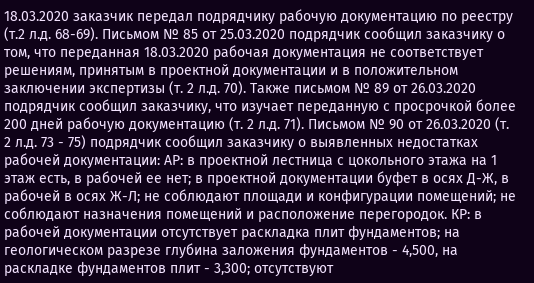18.03.2020 заказчик передал подрядчику рабочую документацию по реестру (т.2 л.д. 68-69). Письмом № 85 от 25.03.2020 подрядчик сообщил заказчику о том, что переданная 18.03.2020 рабочая документация не соответствует решениям, принятым в проектной документации и в положительном заключении экспертизы (т. 2 л.д. 70). Также письмом № 89 от 26.03.2020 подрядчик сообщил заказчику, что изучает переданную с просрочкой более 200 дней рабочую документацию (т. 2 л.д. 71). Письмом № 90 от 26.03.2020 (т. 2 л.д. 73 - 75) подрядчик сообщил заказчику о выявленных недостатках рабочей документации: АР: в проектной лестница с цокольного этажа на 1 этаж есть, в рабочей ее нет; в проектной документации буфет в осях Д-Ж, в рабочей в осях Ж-Л; не соблюдают площади и конфигурации помещений; не соблюдают назначения помещений и расположение перегородок. КР: в рабочей документации отсутствует раскладка плит фундаментов; на геологическом разрезе глубина заложения фундаментов - 4,500, на раскладке фундаментов плит - 3,300; отсутствуют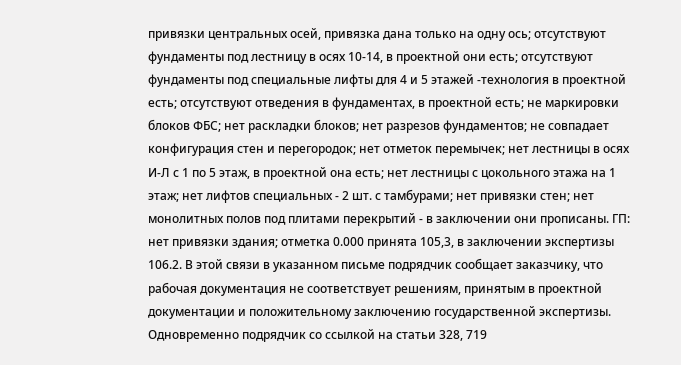привязки центральных осей, привязка дана только на одну ось; отсутствуют фундаменты под лестницу в осях 10-14, в проектной они есть; отсутствуют фундаменты под специальные лифты для 4 и 5 этажей -технология в проектной есть; отсутствуют отведения в фундаментах, в проектной есть; не маркировки блоков ФБС; нет раскладки блоков; нет разрезов фундаментов; не совпадает конфигурация стен и перегородок; нет отметок перемычек; нет лестницы в осях И-Л с 1 по 5 этаж, в проектной она есть; нет лестницы с цокольного этажа на 1 этаж; нет лифтов специальных - 2 шт. с тамбурами; нет привязки стен; нет монолитных полов под плитами перекрытий - в заключении они прописаны. ГП: нет привязки здания; отметка 0.000 принята 105,3, в заключении экспертизы 106.2. В этой связи в указанном письме подрядчик сообщает заказчику, что рабочая документация не соответствует решениям, принятым в проектной документации и положительному заключению государственной экспертизы. Одновременно подрядчик со ссылкой на статьи 328, 719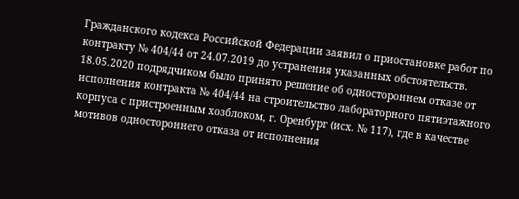Гражданского кодекса Российской Федерации заявил о приостановке работ по контракту № 404/44 от 24.07.2019 до устранения указанных обстоятельств. 18.05.2020 подрядчиком было принято решение об одностороннем отказе от исполнения контракта № 404/44 на строительство лабораторного пятиэтажного корпуса с пристроенным хозблоком, г. Оренбург (исх. № 117), где в качестве мотивов одностороннего отказа от исполнения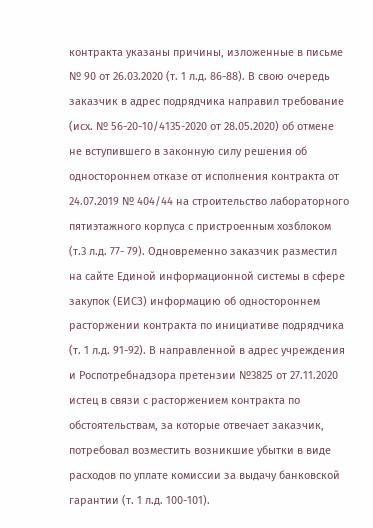контракта указаны причины, изложенные в письме № 90 от 26.03.2020 (т. 1 л.д. 86-88). В свою очередь заказчик в адрес подрядчика направил требование (исх. № 56-20-10/4135-2020 от 28.05.2020) об отмене не вступившего в законную силу решения об одностороннем отказе от исполнения контракта от 24.07.2019 № 404/44 на строительство лабораторного пятиэтажного корпуса с пристроенным хозблоком (т.3 л.д. 77- 79). Одновременно заказчик разместил на сайте Единой информационной системы в сфере закупок (ЕИСЗ) информацию об одностороннем расторжении контракта по инициативе подрядчика (т. 1 л.д. 91-92). В направленной в адрес учреждения и Роспотребнадзора претензии №3825 от 27.11.2020 истец в связи с расторжением контракта по обстоятельствам, за которые отвечает заказчик, потребовал возместить возникшие убытки в виде расходов по уплате комиссии за выдачу банковской гарантии (т. 1 л.д. 100-101).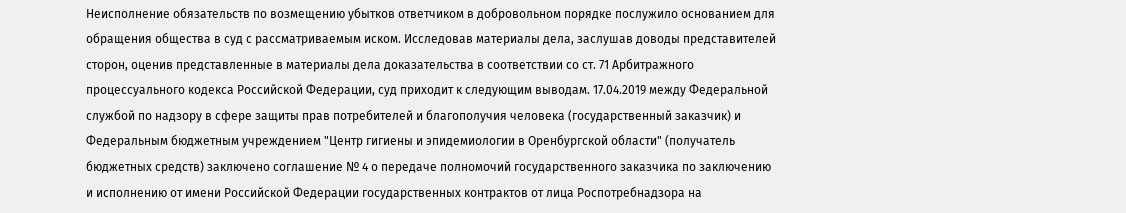Неисполнение обязательств по возмещению убытков ответчиком в добровольном порядке послужило основанием для обращения общества в суд с рассматриваемым иском. Исследовав материалы дела, заслушав доводы представителей сторон, оценив представленные в материалы дела доказательства в соответствии со ст. 71 Арбитражного процессуального кодекса Российской Федерации, суд приходит к следующим выводам. 17.04.2019 между Федеральной службой по надзору в сфере защиты прав потребителей и благополучия человека (государственный заказчик) и Федеральным бюджетным учреждением "Центр гигиены и эпидемиологии в Оренбургской области" (получатель бюджетных средств) заключено соглашение № 4 о передаче полномочий государственного заказчика по заключению и исполнению от имени Российской Федерации государственных контрактов от лица Роспотребнадзора на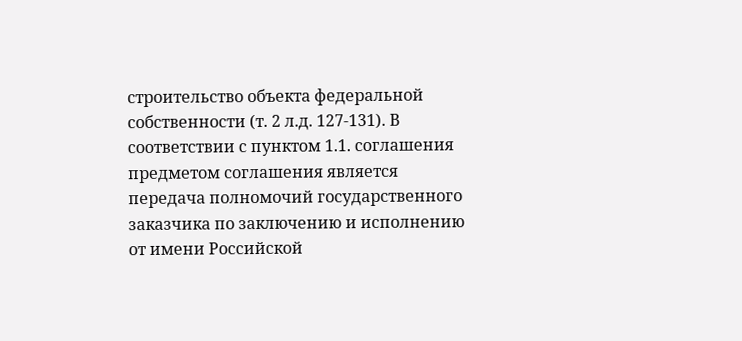строительство объекта федеральной собственности (т. 2 л.д. 127-131). В соответствии с пунктом 1.1. соглашения предметом соглашения является передача полномочий государственного заказчика по заключению и исполнению от имени Российской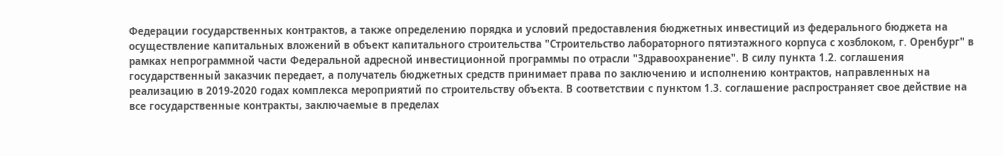Федерации государственных контрактов, а также определению порядка и условий предоставления бюджетных инвестиций из федерального бюджета на осуществление капитальных вложений в объект капитального строительства "Строительство лабораторного пятиэтажного корпуса с хозблоком, г. Оренбург" в рамках непрограммной части Федеральной адресной инвестиционной программы по отрасли "Здравоохранение". В силу пункта 1.2. соглашения государственный заказчик передает, а получатель бюджетных средств принимает права по заключению и исполнению контрактов, направленных на реализацию в 2019-2020 годах комплекса мероприятий по строительству объекта. В соответствии с пунктом 1.3. соглашение распространяет свое действие на все государственные контракты, заключаемые в пределах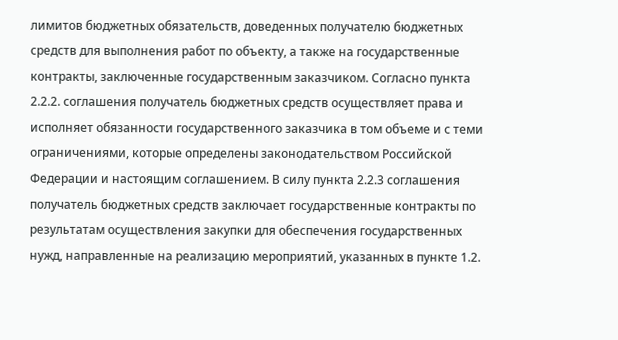лимитов бюджетных обязательств, доведенных получателю бюджетных средств для выполнения работ по объекту, а также на государственные контракты, заключенные государственным заказчиком. Согласно пункта 2.2.2. соглашения получатель бюджетных средств осуществляет права и исполняет обязанности государственного заказчика в том объеме и с теми ограничениями, которые определены законодательством Российской Федерации и настоящим соглашением. В силу пункта 2.2.3 соглашения получатель бюджетных средств заключает государственные контракты по результатам осуществления закупки для обеспечения государственных нужд, направленные на реализацию мероприятий, указанных в пункте 1.2.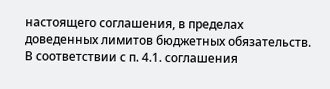настоящего соглашения, в пределах доведенных лимитов бюджетных обязательств. В соответствии с п. 4.1. соглашения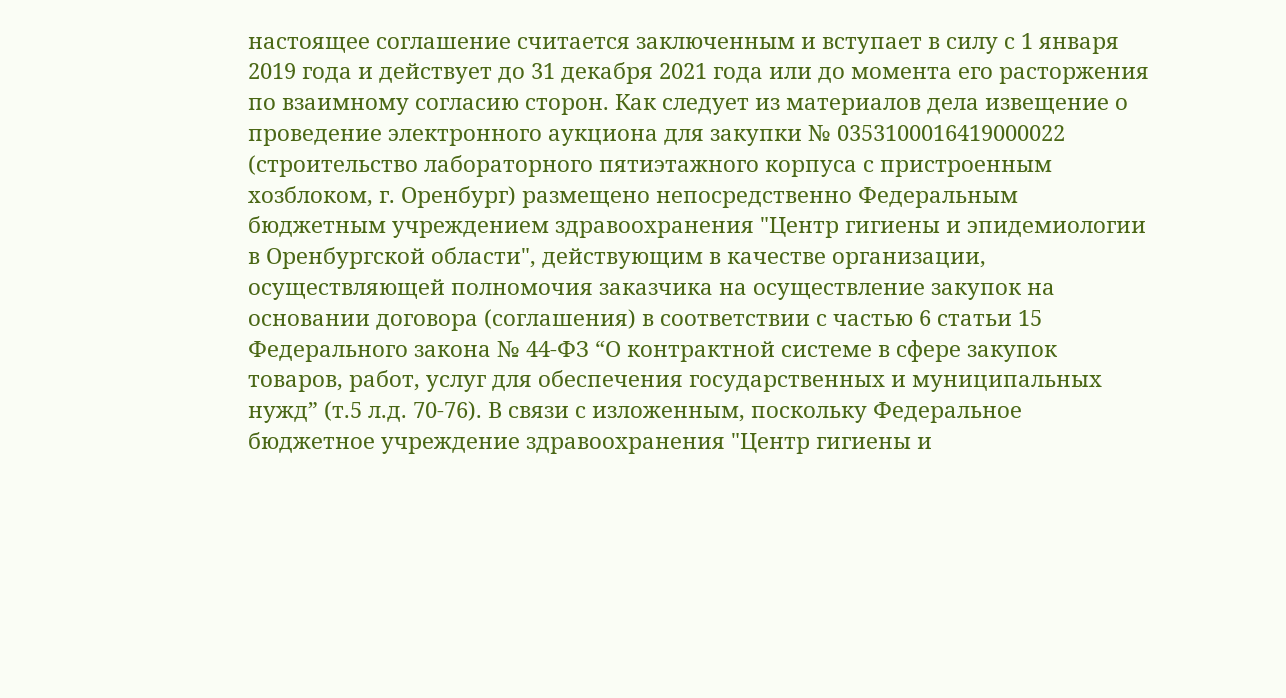настоящее соглашение считается заключенным и вступает в силу с 1 января 2019 года и действует до 31 декабря 2021 года или до момента его расторжения по взаимному согласию сторон. Как следует из материалов дела извещение о проведение электронного аукциона для закупки № 0353100016419000022 (строительство лабораторного пятиэтажного корпуса с пристроенным хозблоком, г. Оренбург) размещено непосредственно Федеральным бюджетным учреждением здравоохранения "Центр гигиены и эпидемиологии в Оренбургской области", действующим в качестве организации, осуществляющей полномочия заказчика на осуществление закупок на основании договора (соглашения) в соответствии с частью 6 статьи 15 Федерального закона № 44-ФЗ “О контрактной системе в сфере закупок товаров, работ, услуг для обеспечения государственных и муниципальных нужд” (т.5 л.д. 70-76). В связи с изложенным, поскольку Федеральное бюджетное учреждение здравоохранения "Центр гигиены и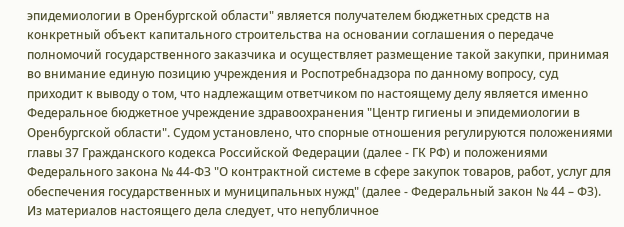эпидемиологии в Оренбургской области" является получателем бюджетных средств на конкретный объект капитального строительства на основании соглашения о передаче полномочий государственного заказчика и осуществляет размещение такой закупки, принимая во внимание единую позицию учреждения и Роспотребнадзора по данному вопросу, суд приходит к выводу о том, что надлежащим ответчиком по настоящему делу является именно Федеральное бюджетное учреждение здравоохранения "Центр гигиены и эпидемиологии в Оренбургской области". Судом установлено, что спорные отношения регулируются положениями главы 37 Гражданского кодекса Российской Федерации (далее - ГК РФ) и положениями Федерального закона № 44-ФЗ "О контрактной системе в сфере закупок товаров, работ, услуг для обеспечения государственных и муниципальных нужд" (далее - Федеральный закон № 44 – ФЗ). Из материалов настоящего дела следует, что непубличное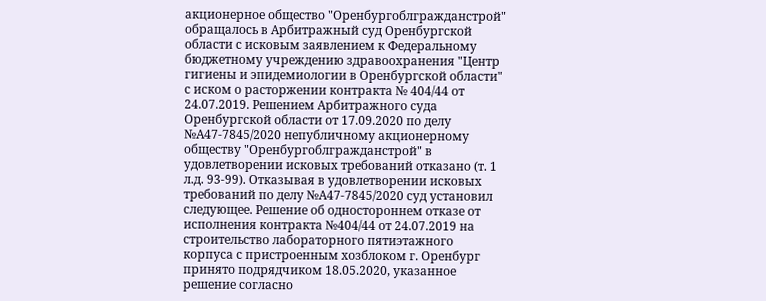акционерное общество "Оренбургоблгражданстрой" обращалось в Арбитражный суд Оренбургской области с исковым заявлением к Федеральному бюджетному учреждению здравоохранения "Центр гигиены и эпидемиологии в Оренбургской области" с иском о расторжении контракта № 404/44 от 24.07.2019. Решением Арбитражного суда Оренбургской области от 17.09.2020 по делу №А47-7845/2020 непубличному акционерному обществу "Оренбургоблгражданстрой" в удовлетворении исковых требований отказано (т. 1 л.д. 93-99). Отказывая в удовлетворении исковых требований по делу №А47-7845/2020 суд установил следующее. Решение об одностороннем отказе от исполнения контракта №404/44 от 24.07.2019 на строительство лабораторного пятиэтажного корпуса с пристроенным хозблоком г. Оренбург принято подрядчиком 18.05.2020, указанное решение согласно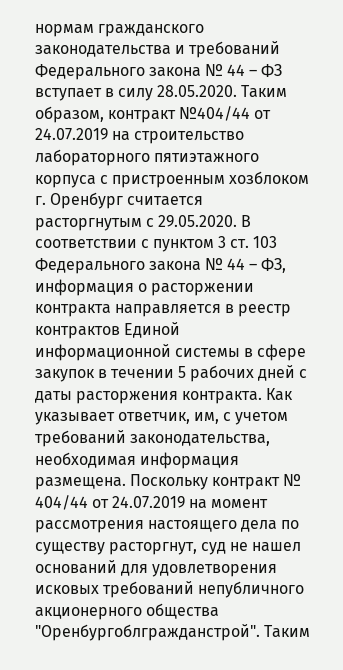нормам гражданского законодательства и требований Федерального закона № 44 – ФЗ вступает в силу 28.05.2020. Таким образом, контракт №404/44 от 24.07.2019 на строительство лабораторного пятиэтажного корпуса с пристроенным хозблоком г. Оренбург считается расторгнутым с 29.05.2020. В соответствии с пунктом 3 ст. 103 Федерального закона № 44 – ФЗ, информация о расторжении контракта направляется в реестр контрактов Единой информационной системы в сфере закупок в течении 5 рабочих дней с даты расторжения контракта. Как указывает ответчик, им, с учетом требований законодательства, необходимая информация размещена. Поскольку контракт № 404/44 от 24.07.2019 на момент рассмотрения настоящего дела по существу расторгнут, суд не нашел оснований для удовлетворения исковых требований непубличного акционерного общества "Оренбургоблгражданстрой". Таким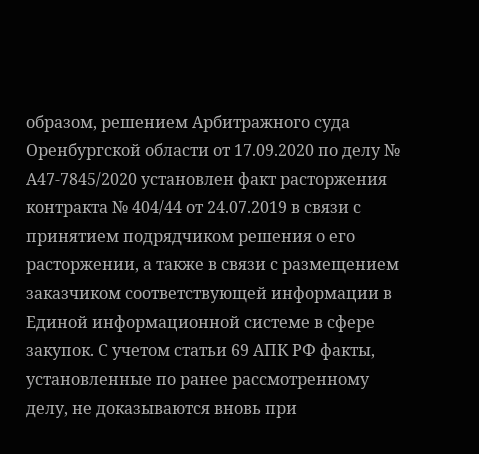образом, решением Арбитражного суда Оренбургской области от 17.09.2020 по делу № А47-7845/2020 установлен факт расторжения контракта № 404/44 от 24.07.2019 в связи с принятием подрядчиком решения о его расторжении, а также в связи с размещением заказчиком соответствующей информации в Единой информационной системе в сфере закупок. С учетом статьи 69 АПК РФ факты, установленные по ранее рассмотренному делу, не доказываются вновь при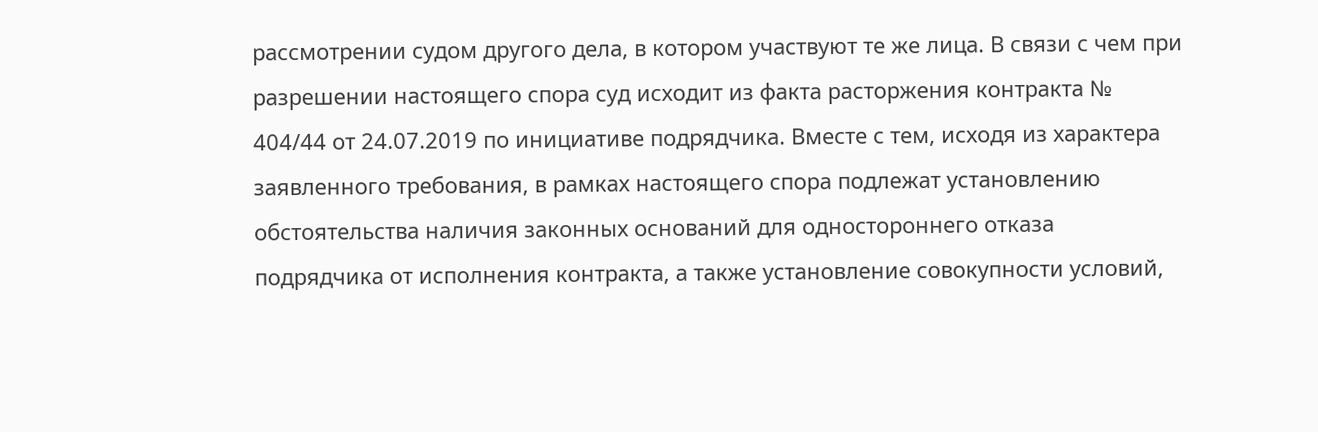рассмотрении судом другого дела, в котором участвуют те же лица. В связи с чем при разрешении настоящего спора суд исходит из факта расторжения контракта № 404/44 от 24.07.2019 по инициативе подрядчика. Вместе с тем, исходя из характера заявленного требования, в рамках настоящего спора подлежат установлению обстоятельства наличия законных оснований для одностороннего отказа подрядчика от исполнения контракта, а также установление совокупности условий,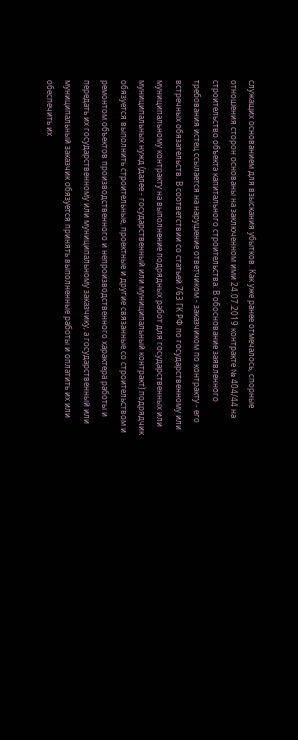служащих основанием для взыскания убытков. Как уже ранее отмечалось, спорные отношения сторон основаны на заключенном ими 24.07.2019 контракте № 404/44 на строительство объекта капитального строительства. В обоснование заявленного требования истец ссылается на нарушение ответчиком - заказчиком по контракту - его встречных обязательств. В соответствии со статьей 763 ГК РФ по государственному или муниципальному контракту на выполнение подрядных работ для государственных или муниципальных нужд (далее - государственный или муниципальный контракт) подрядчик обязуется выполнить строительные, проектные и другие связанные со строительством и ремонтом объектов производственного и непроизводственного характера работы и передать их государственному или муниципальному заказчику, а государственный или муниципальный заказчик обязуется принять выполненные работы и оплатить их или обеспечить их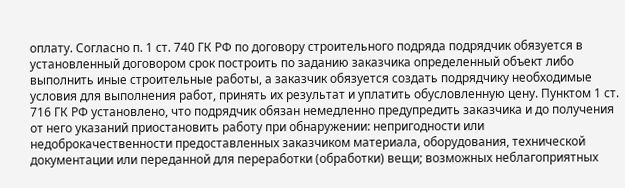оплату. Согласно п. 1 ст. 740 ГК РФ по договору строительного подряда подрядчик обязуется в установленный договором срок построить по заданию заказчика определенный объект либо выполнить иные строительные работы, а заказчик обязуется создать подрядчику необходимые условия для выполнения работ, принять их результат и уплатить обусловленную цену. Пунктом 1 ст. 716 ГК РФ установлено, что подрядчик обязан немедленно предупредить заказчика и до получения от него указаний приостановить работу при обнаружении: непригодности или недоброкачественности предоставленных заказчиком материала, оборудования, технической документации или переданной для переработки (обработки) вещи; возможных неблагоприятных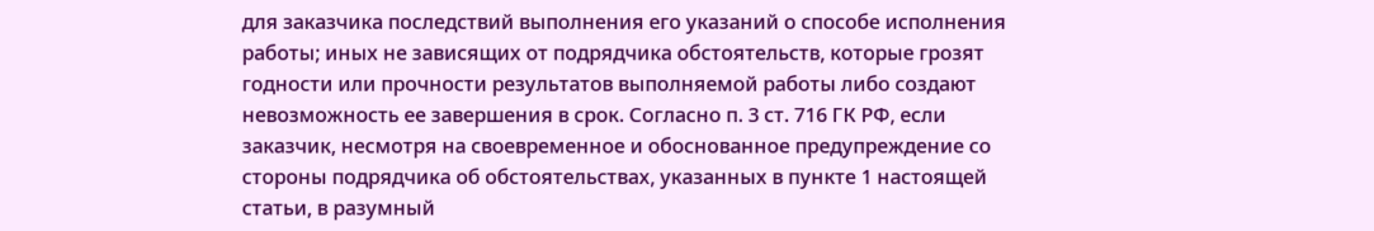для заказчика последствий выполнения его указаний о способе исполнения работы; иных не зависящих от подрядчика обстоятельств, которые грозят годности или прочности результатов выполняемой работы либо создают невозможность ее завершения в срок. Согласно п. 3 ст. 716 ГК РФ, если заказчик, несмотря на своевременное и обоснованное предупреждение со стороны подрядчика об обстоятельствах, указанных в пункте 1 настоящей статьи, в разумный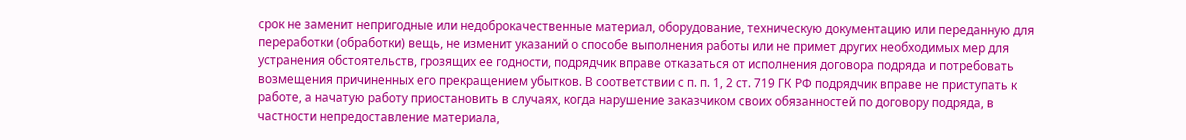срок не заменит непригодные или недоброкачественные материал, оборудование, техническую документацию или переданную для переработки (обработки) вещь, не изменит указаний о способе выполнения работы или не примет других необходимых мер для устранения обстоятельств, грозящих ее годности, подрядчик вправе отказаться от исполнения договора подряда и потребовать возмещения причиненных его прекращением убытков. В соответствии с п. п. 1, 2 ст. 719 ГК РФ подрядчик вправе не приступать к работе, а начатую работу приостановить в случаях, когда нарушение заказчиком своих обязанностей по договору подряда, в частности непредоставление материала,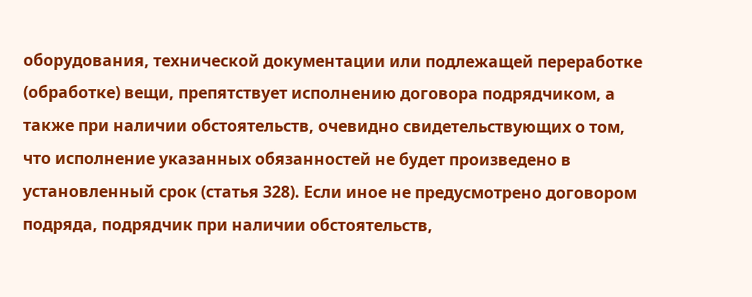оборудования, технической документации или подлежащей переработке (обработке) вещи, препятствует исполнению договора подрядчиком, а также при наличии обстоятельств, очевидно свидетельствующих о том, что исполнение указанных обязанностей не будет произведено в установленный срок (статья 328). Если иное не предусмотрено договором подряда, подрядчик при наличии обстоятельств,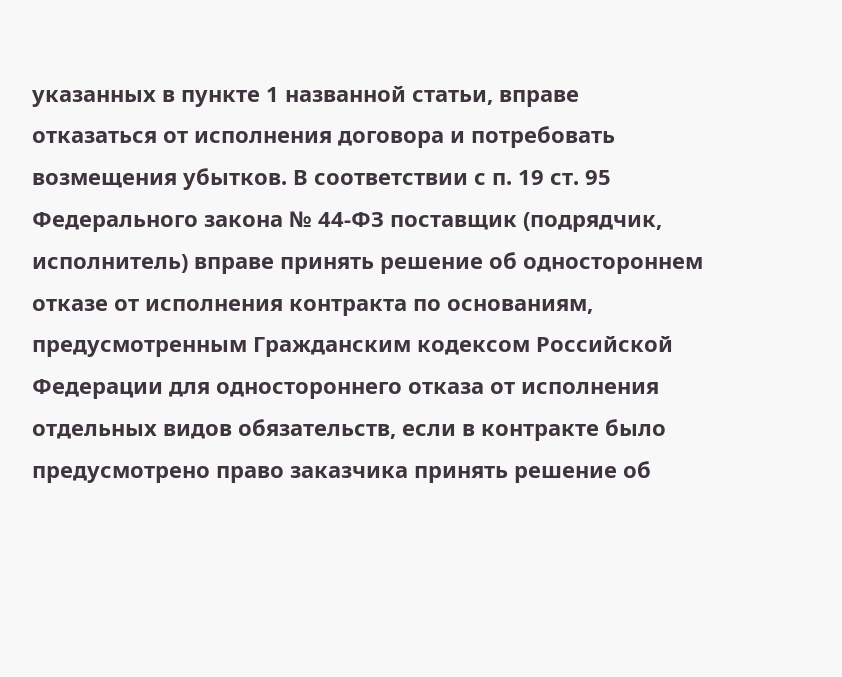указанных в пункте 1 названной статьи, вправе отказаться от исполнения договора и потребовать возмещения убытков. В соответствии с п. 19 ст. 95 Федерального закона № 44-ФЗ поставщик (подрядчик, исполнитель) вправе принять решение об одностороннем отказе от исполнения контракта по основаниям, предусмотренным Гражданским кодексом Российской Федерации для одностороннего отказа от исполнения отдельных видов обязательств, если в контракте было предусмотрено право заказчика принять решение об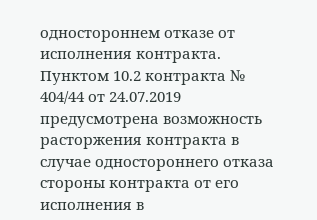одностороннем отказе от исполнения контракта. Пунктом 10.2 контракта № 404/44 от 24.07.2019 предусмотрена возможность расторжения контракта в случае одностороннего отказа стороны контракта от его исполнения в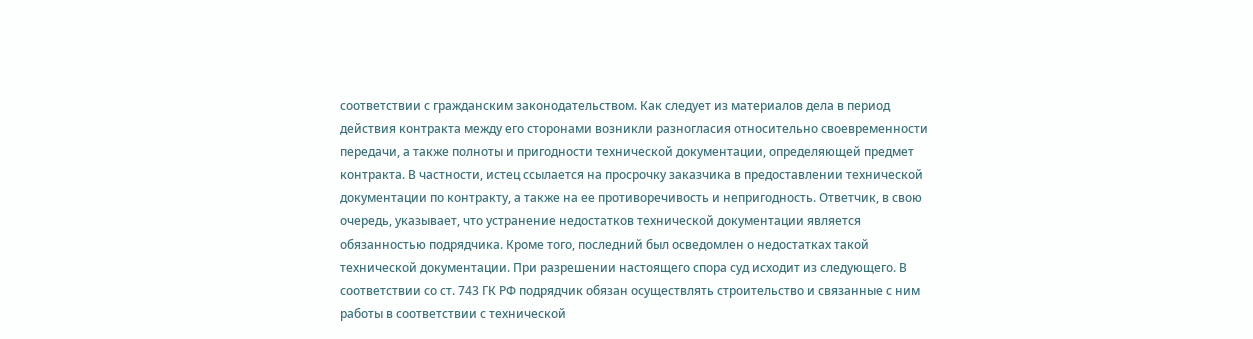соответствии с гражданским законодательством. Как следует из материалов дела в период действия контракта между его сторонами возникли разногласия относительно своевременности передачи, а также полноты и пригодности технической документации, определяющей предмет контракта. В частности, истец ссылается на просрочку заказчика в предоставлении технической документации по контракту, а также на ее противоречивость и непригодность. Ответчик, в свою очередь, указывает, что устранение недостатков технической документации является обязанностью подрядчика. Кроме того, последний был осведомлен о недостатках такой технической документации. При разрешении настоящего спора суд исходит из следующего. В соответствии со ст. 743 ГК РФ подрядчик обязан осуществлять строительство и связанные с ним работы в соответствии с технической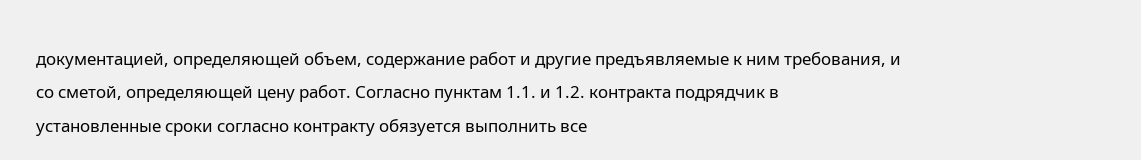документацией, определяющей объем, содержание работ и другие предъявляемые к ним требования, и со сметой, определяющей цену работ. Согласно пунктам 1.1. и 1.2. контракта подрядчик в установленные сроки согласно контракту обязуется выполнить все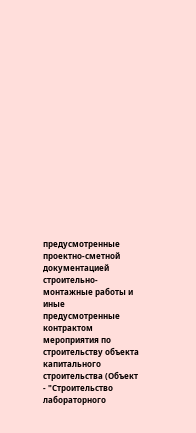предусмотренные проектно-сметной документацией строительно-монтажные работы и иные предусмотренные контрактом мероприятия по строительству объекта капитального строительства (Объект - "Строительство лабораторного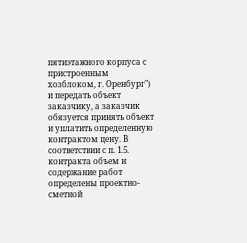пятиэтажного корпуса с пристроенным хозблоком, г. Оренбург") и передать объект заказчику, а заказчик обязуется принять объект и уплатить определенную контрактом цену. В соответствии с п. 1.5. контракта объем и содержание работ определены проектно-сметной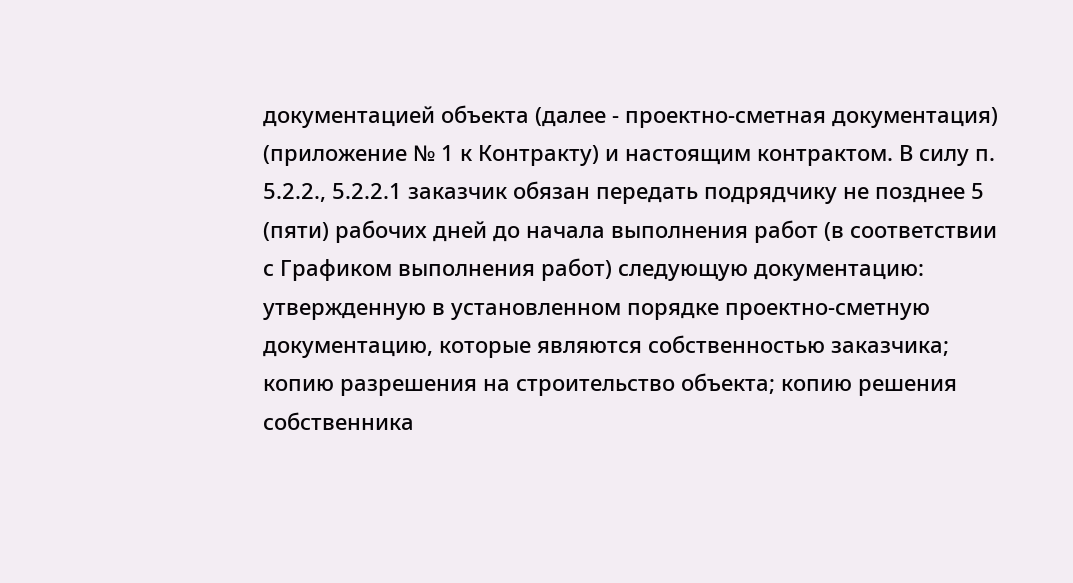документацией объекта (далее - проектно-сметная документация) (приложение № 1 к Контракту) и настоящим контрактом. В силу п. 5.2.2., 5.2.2.1 заказчик обязан передать подрядчику не позднее 5 (пяти) рабочих дней до начала выполнения работ (в соответствии с Графиком выполнения работ) следующую документацию: утвержденную в установленном порядке проектно-сметную документацию, которые являются собственностью заказчика; копию разрешения на строительство объекта; копию решения собственника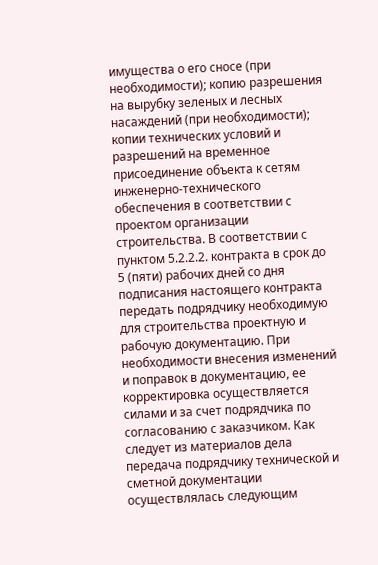имущества о его сносе (при необходимости); копию разрешения на вырубку зеленых и лесных насаждений (при необходимости); копии технических условий и разрешений на временное присоединение объекта к сетям инженерно-технического обеспечения в соответствии с проектом организации строительства. В соответствии с пунктом 5.2.2.2. контракта в срок до 5 (пяти) рабочих дней со дня подписания настоящего контракта передать подрядчику необходимую для строительства проектную и рабочую документацию. При необходимости внесения изменений и поправок в документацию, ее корректировка осуществляется силами и за счет подрядчика по согласованию с заказчиком. Как следует из материалов дела передача подрядчику технической и сметной документации осуществлялась следующим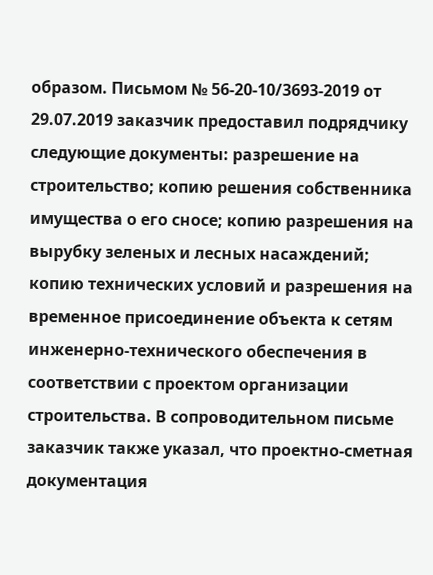образом. Письмом № 56-20-10/3693-2019 от 29.07.2019 заказчик предоставил подрядчику следующие документы: разрешение на строительство; копию решения собственника имущества о его сносе; копию разрешения на вырубку зеленых и лесных насаждений; копию технических условий и разрешения на временное присоединение объекта к сетям инженерно-технического обеспечения в соответствии с проектом организации строительства. В сопроводительном письме заказчик также указал, что проектно-сметная документация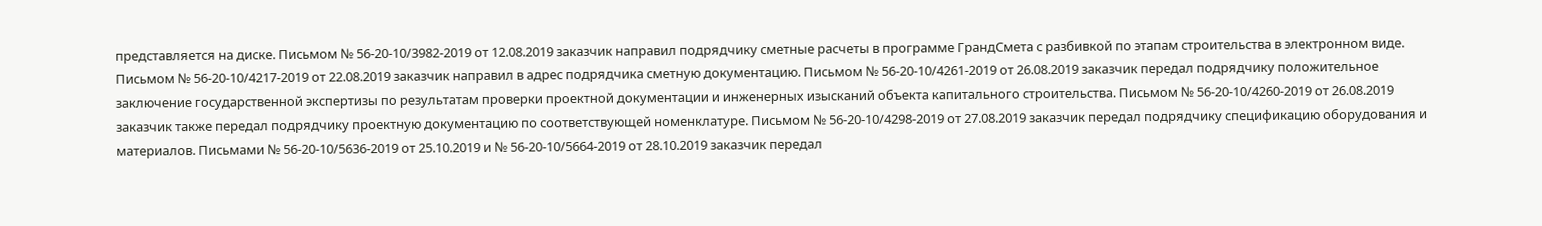представляется на диске. Письмом № 56-20-10/3982-2019 от 12.08.2019 заказчик направил подрядчику сметные расчеты в программе ГрандСмета с разбивкой по этапам строительства в электронном виде. Письмом № 56-20-10/4217-2019 от 22.08.2019 заказчик направил в адрес подрядчика сметную документацию. Письмом № 56-20-10/4261-2019 от 26.08.2019 заказчик передал подрядчику положительное заключение государственной экспертизы по результатам проверки проектной документации и инженерных изысканий объекта капитального строительства. Письмом № 56-20-10/4260-2019 от 26.08.2019 заказчик также передал подрядчику проектную документацию по соответствующей номенклатуре. Письмом № 56-20-10/4298-2019 от 27.08.2019 заказчик передал подрядчику спецификацию оборудования и материалов. Письмами № 56-20-10/5636-2019 от 25.10.2019 и № 56-20-10/5664-2019 от 28.10.2019 заказчик передал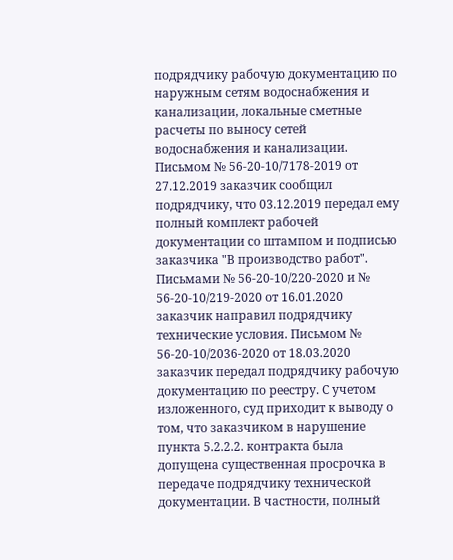подрядчику рабочую документацию по наружным сетям водоснабжения и канализации, локальные сметные расчеты по выносу сетей водоснабжения и канализации. Письмом № 56-20-10/7178-2019 от 27.12.2019 заказчик сообщил подрядчику, что 03.12.2019 передал ему полный комплект рабочей документации со штампом и подписью заказчика "В производство работ". Письмами № 56-20-10/220-2020 и № 56-20-10/219-2020 от 16.01.2020 заказчик направил подрядчику технические условия. Письмом № 56-20-10/2036-2020 от 18.03.2020 заказчик передал подрядчику рабочую документацию по реестру. С учетом изложенного, суд приходит к выводу о том, что заказчиком в нарушение пункта 5.2.2.2. контракта была допущена существенная просрочка в передаче подрядчику технической документации. В частности, полный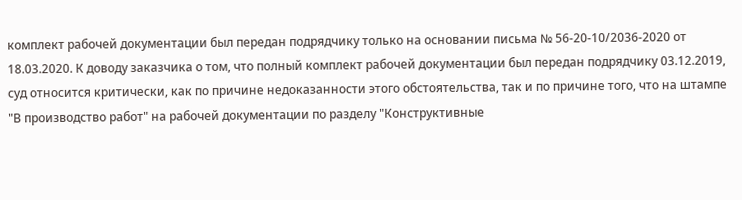комплект рабочей документации был передан подрядчику только на основании письма № 56-20-10/2036-2020 от 18.03.2020. К доводу заказчика о том, что полный комплект рабочей документации был передан подрядчику 03.12.2019, суд относится критически, как по причине недоказанности этого обстоятельства, так и по причине того, что на штампе "В производство работ" на рабочей документации по разделу "Конструктивные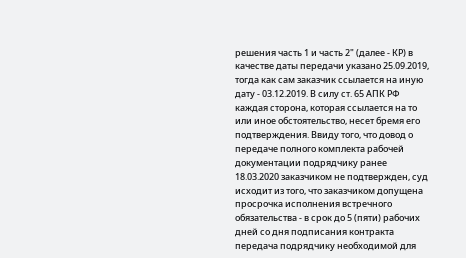решения часть 1 и часть 2" (далее - КР) в качестве даты передачи указано 25.09.2019, тогда как сам заказчик ссылается на иную дату - 03.12.2019. В силу ст. 65 АПК РФ каждая сторона, которая ссылается на то или иное обстоятельство, несет бремя его подтверждения. Ввиду того, что довод о передаче полного комплекта рабочей документации подрядчику ранее 18.03.2020 заказчиком не подтвержден, суд исходит из того, что заказчиком допущена просрочка исполнения встречного обязательства - в срок до 5 (пяти) рабочих дней со дня подписания контракта передача подрядчику необходимой для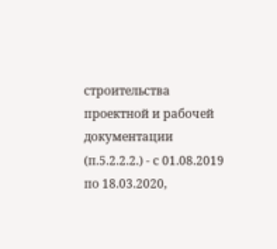строительства проектной и рабочей документации (п.5.2.2.2.) - с 01.08.2019 по 18.03.2020,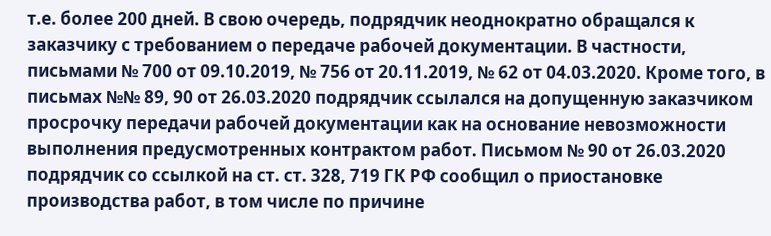т.е. более 200 дней. В свою очередь, подрядчик неоднократно обращался к заказчику с требованием о передаче рабочей документации. В частности, письмами № 700 от 09.10.2019, № 756 от 20.11.2019, № 62 от 04.03.2020. Кроме того, в письмах №№ 89, 90 от 26.03.2020 подрядчик ссылался на допущенную заказчиком просрочку передачи рабочей документации как на основание невозможности выполнения предусмотренных контрактом работ. Письмом № 90 от 26.03.2020 подрядчик со ссылкой на ст. ст. 328, 719 ГК РФ сообщил о приостановке производства работ, в том числе по причине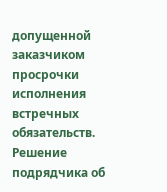допущенной заказчиком просрочки исполнения встречных обязательств. Решение подрядчика об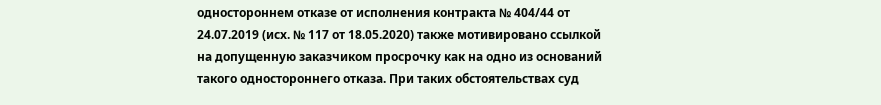одностороннем отказе от исполнения контракта № 404/44 от 24.07.2019 (исх. № 117 от 18.05.2020) также мотивировано ссылкой на допущенную заказчиком просрочку как на одно из оснований такого одностороннего отказа. При таких обстоятельствах суд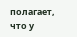полагает, что у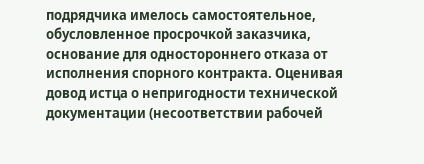подрядчика имелось самостоятельное, обусловленное просрочкой заказчика, основание для одностороннего отказа от исполнения спорного контракта. Оценивая довод истца о непригодности технической документации (несоответствии рабочей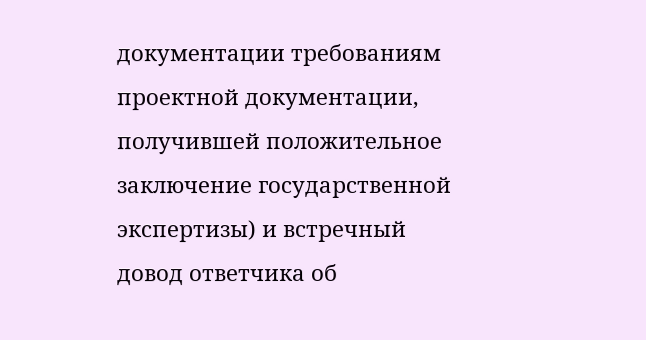документации требованиям проектной документации, получившей положительное заключение государственной экспертизы) и встречный довод ответчика об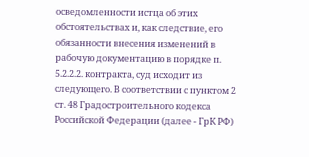осведомленности истца об этих обстоятельствах и, как следствие, его обязанности внесения изменений в рабочую документацию в порядке п. 5.2.2.2. контракта, суд исходит из следующего. В соответствии с пунктом 2 ст. 48 Градостроительного кодекса Российской Федерации (далее - ГрК РФ)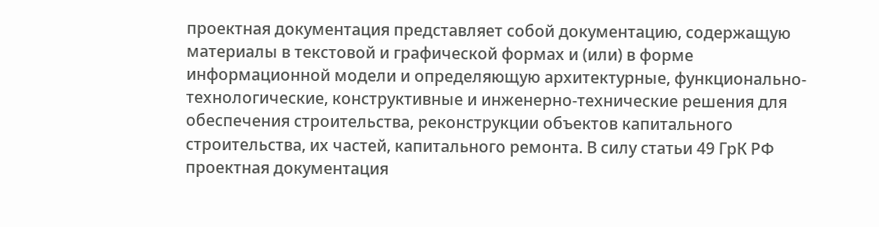проектная документация представляет собой документацию, содержащую материалы в текстовой и графической формах и (или) в форме информационной модели и определяющую архитектурные, функционально-технологические, конструктивные и инженерно-технические решения для обеспечения строительства, реконструкции объектов капитального строительства, их частей, капитального ремонта. В силу статьи 49 ГрК РФ проектная документация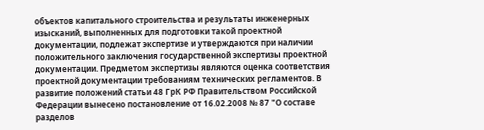объектов капитального строительства и результаты инженерных изысканий, выполненных для подготовки такой проектной документации, подлежат экспертизе и утверждаются при наличии положительного заключения государственной экспертизы проектной документации. Предметом экспертизы являются оценка соответствия проектной документации требованиям технических регламентов. В развитие положений статьи 48 ГрК РФ Правительством Российской Федерации вынесено постановление от 16.02.2008 № 87 "О составе разделов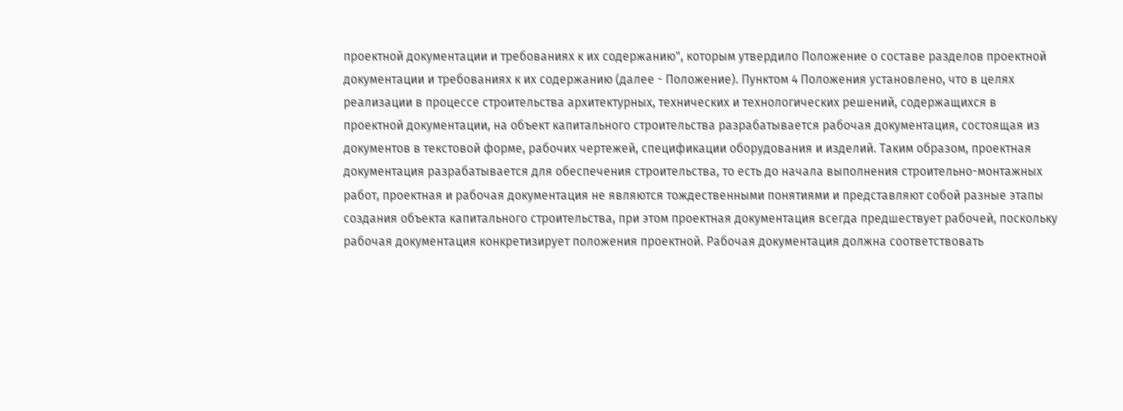проектной документации и требованиях к их содержанию", которым утвердило Положение о составе разделов проектной документации и требованиях к их содержанию (далее - Положение). Пунктом 4 Положения установлено, что в целях реализации в процессе строительства архитектурных, технических и технологических решений, содержащихся в проектной документации, на объект капитального строительства разрабатывается рабочая документация, состоящая из документов в текстовой форме, рабочих чертежей, спецификации оборудования и изделий. Таким образом, проектная документация разрабатывается для обеспечения строительства, то есть до начала выполнения строительно-монтажных работ, проектная и рабочая документация не являются тождественными понятиями и представляют собой разные этапы создания объекта капитального строительства, при этом проектная документация всегда предшествует рабочей, поскольку рабочая документация конкретизирует положения проектной. Рабочая документация должна соответствовать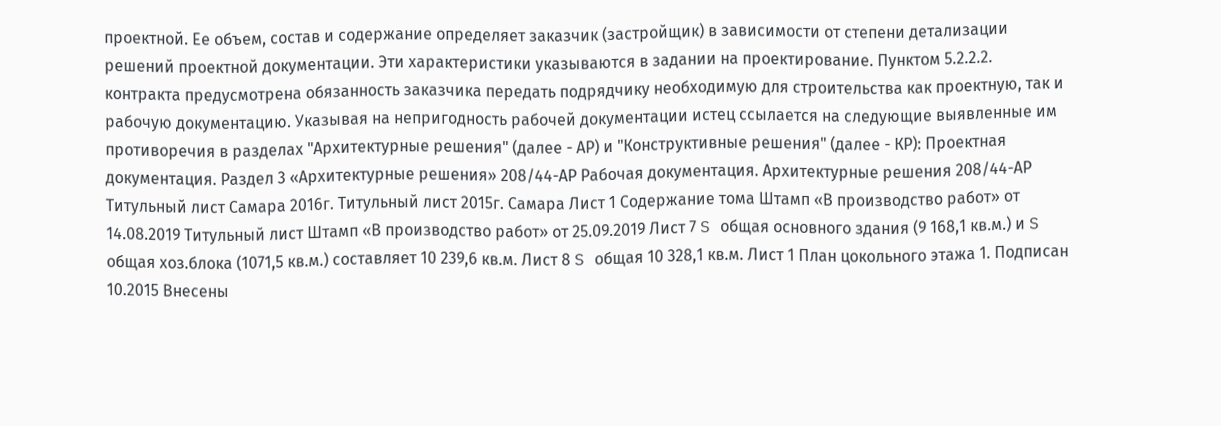проектной. Ее объем, состав и содержание определяет заказчик (застройщик) в зависимости от степени детализации решений проектной документации. Эти характеристики указываются в задании на проектирование. Пунктом 5.2.2.2. контракта предусмотрена обязанность заказчика передать подрядчику необходимую для строительства как проектную, так и рабочую документацию. Указывая на непригодность рабочей документации истец ссылается на следующие выявленные им противоречия в разделах "Архитектурные решения" (далее - АР) и "Конструктивные решения" (далее - КР): Проектная документация. Раздел 3 «Архитектурные решения» 208/44-АР Рабочая документация. Архитектурные решения 208/44-АР Титульный лист Самара 2016г. Титульный лист 2015г. Самара Лист 1 Содержание тома Штамп «В производство работ» от 14.08.2019 Титульный лист Штамп «В производство работ» от 25.09.2019 Лист 7 S общая основного здания (9 168,1 кв.м.) и S общая хоз.блока (1071,5 кв.м.) составляет 10 239,6 кв.м. Лист 8 S общая 10 328,1 кв.м. Лист 1 План цокольного этажа 1. Подписан 10.2015 Внесены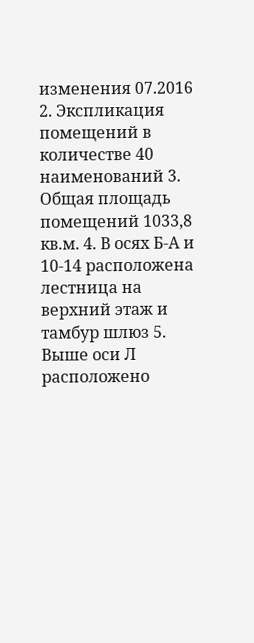изменения 07.2016 2. Экспликация помещений в количестве 40 наименований 3. Общая площадь помещений 1033,8 кв.м. 4. В осях Б-А и 10-14 расположена лестница на верхний этаж и тамбур шлюз 5. Выше оси Л расположено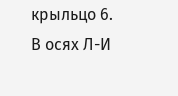крыльцо 6. В осях Л-И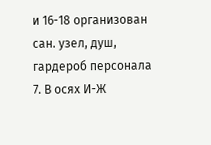и 16-18 организован сан. узел, душ, гардероб персонала 7. В осях И-Ж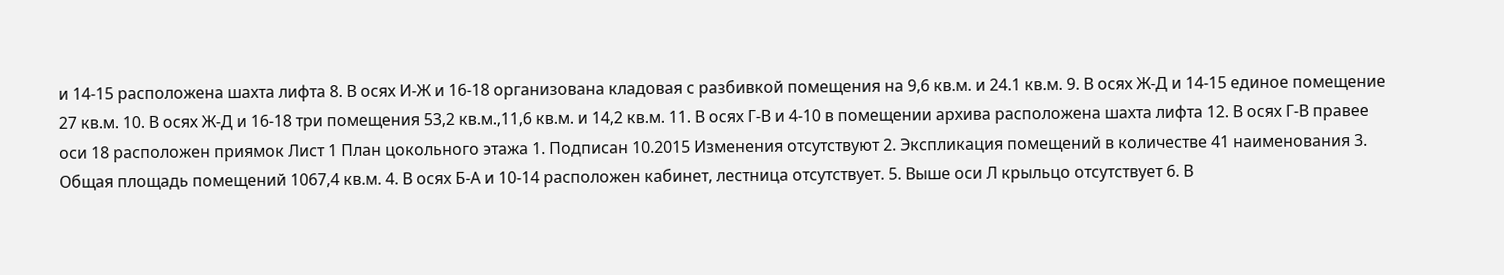и 14-15 расположена шахта лифта 8. В осях И-Ж и 16-18 организована кладовая с разбивкой помещения на 9,6 кв.м. и 24.1 кв.м. 9. В осях Ж-Д и 14-15 единое помещение 27 кв.м. 10. В осях Ж-Д и 16-18 три помещения 53,2 кв.м.,11,6 кв.м. и 14,2 кв.м. 11. В осях Г-В и 4-10 в помещении архива расположена шахта лифта 12. В осях Г-В правее оси 18 расположен приямок Лист 1 План цокольного этажа 1. Подписан 10.2015 Изменения отсутствуют 2. Экспликация помещений в количестве 41 наименования 3. Общая площадь помещений 1067,4 кв.м. 4. В осях Б-А и 10-14 расположен кабинет, лестница отсутствует. 5. Выше оси Л крыльцо отсутствует 6. В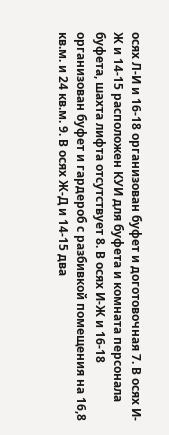осях Л-И и 16-18 организован буфет и доготовочная 7. В осях И-Ж и 14-15 расположен КУИ для буфета и комната персонала буфета, шахта лифта отсутствует 8. В осях И-Ж и 16-18 организован буфет и гардероб с разбивкой помещения на 16,8 кв.м. и 24 кв.м. 9. В осях Ж-Д и 14-15 два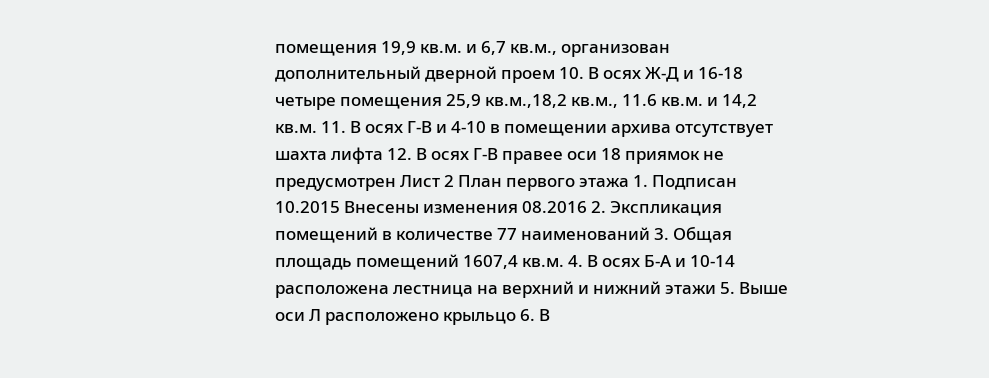помещения 19,9 кв.м. и 6,7 кв.м., организован дополнительный дверной проем 10. В осях Ж-Д и 16-18 четыре помещения 25,9 кв.м.,18,2 кв.м., 11.6 кв.м. и 14,2 кв.м. 11. В осях Г-В и 4-10 в помещении архива отсутствует шахта лифта 12. В осях Г-В правее оси 18 приямок не предусмотрен Лист 2 План первого этажа 1. Подписан 10.2015 Внесены изменения 08.2016 2. Экспликация помещений в количестве 77 наименований 3. Общая площадь помещений 1607,4 кв.м. 4. В осях Б-А и 10-14 расположена лестница на верхний и нижний этажи 5. Выше оси Л расположено крыльцо 6. В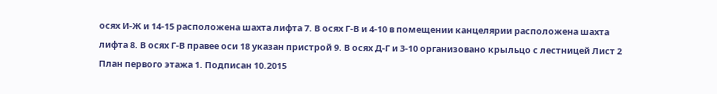осях И-Ж и 14-15 расположена шахта лифта 7. В осях Г-В и 4-10 в помещении канцелярии расположена шахта лифта 8. В осях Г-В правее оси 18 указан пристрой 9. В осях Д-Г и 3-10 организовано крыльцо с лестницей Лист 2 План первого этажа 1. Подписан 10.2015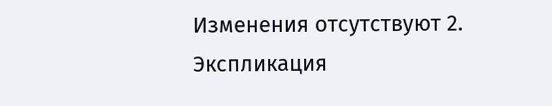Изменения отсутствуют 2. Экспликация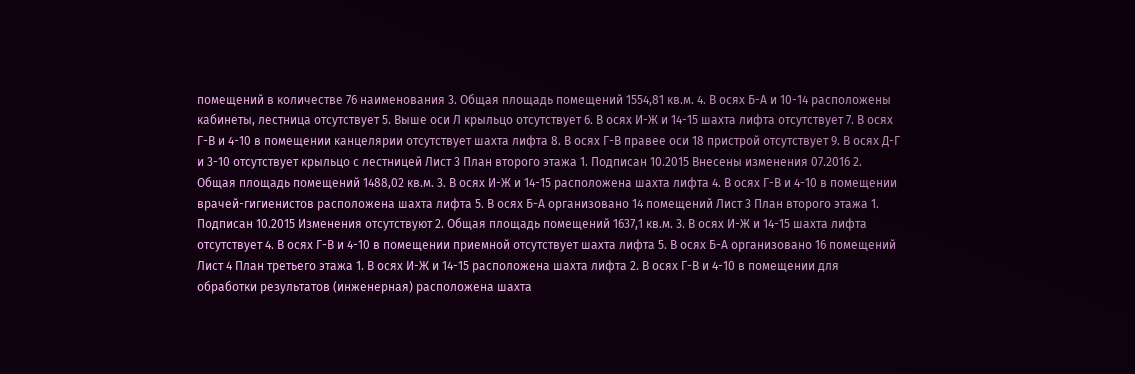помещений в количестве 76 наименования 3. Общая площадь помещений 1554,81 кв.м. 4. В осях Б-А и 10-14 расположены кабинеты, лестница отсутствует 5. Выше оси Л крыльцо отсутствует 6. В осях И-Ж и 14-15 шахта лифта отсутствует 7. В осях Г-В и 4-10 в помещении канцелярии отсутствует шахта лифта 8. В осях Г-В правее оси 18 пристрой отсутствует 9. В осях Д-Г и 3-10 отсутствует крыльцо с лестницей Лист 3 План второго этажа 1. Подписан 10.2015 Внесены изменения 07.2016 2. Общая площадь помещений 1488,02 кв.м. 3. В осях И-Ж и 14-15 расположена шахта лифта 4. В осях Г-В и 4-10 в помещении врачей-гигиенистов расположена шахта лифта 5. В осях Б-А организовано 14 помещений Лист 3 План второго этажа 1. Подписан 10.2015 Изменения отсутствуют 2. Общая площадь помещений 1637,1 кв.м. 3. В осях И-Ж и 14-15 шахта лифта отсутствует 4. В осях Г-В и 4-10 в помещении приемной отсутствует шахта лифта 5. В осях Б-А организовано 16 помещений Лист 4 План третьего этажа 1. В осях И-Ж и 14-15 расположена шахта лифта 2. В осях Г-В и 4-10 в помещении для обработки результатов (инженерная) расположена шахта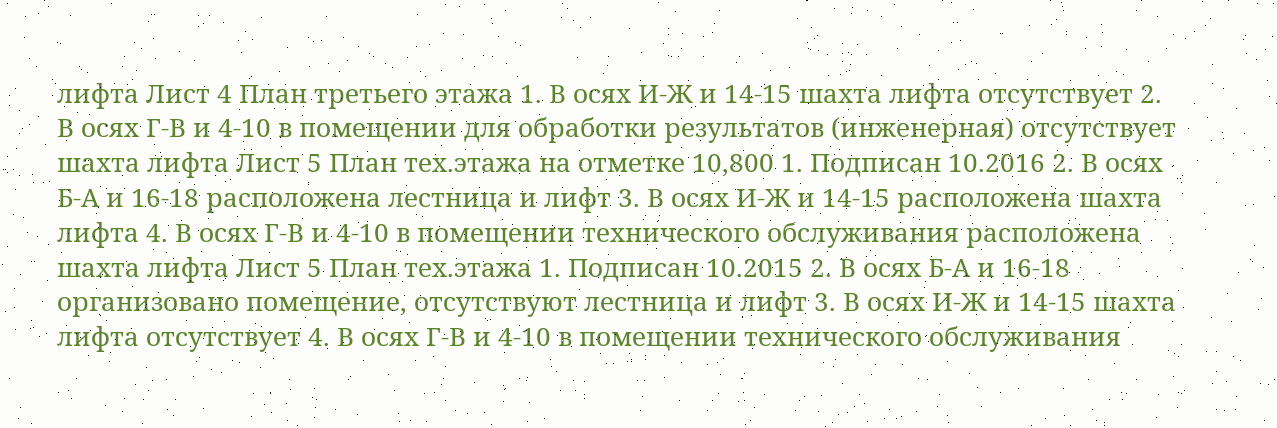лифта Лист 4 План третьего этажа 1. В осях И-Ж и 14-15 шахта лифта отсутствует 2. В осях Г-В и 4-10 в помещении для обработки результатов (инженерная) отсутствует шахта лифта Лист 5 План тех.этажа на отметке 10,800 1. Подписан 10.2016 2. В осях Б-А и 16-18 расположена лестница и лифт 3. В осях И-Ж и 14-15 расположена шахта лифта 4. В осях Г-В и 4-10 в помещении технического обслуживания расположена шахта лифта Лист 5 План тех.этажа 1. Подписан 10.2015 2. В осях Б-А и 16-18 организовано помещение, отсутствуют лестница и лифт 3. В осях И-Ж и 14-15 шахта лифта отсутствует 4. В осях Г-В и 4-10 в помещении технического обслуживания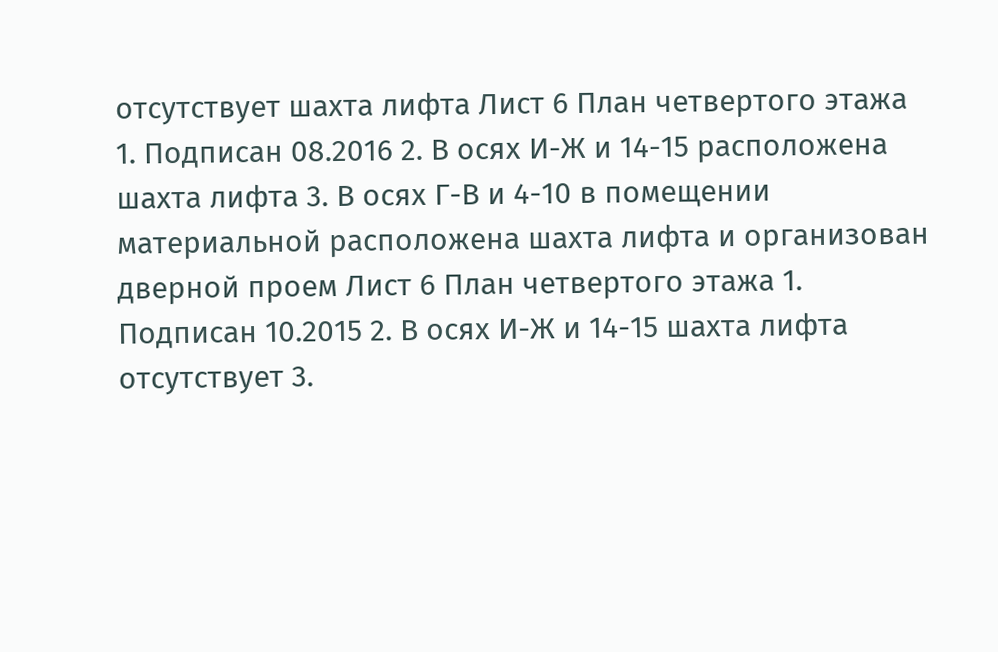отсутствует шахта лифта Лист 6 План четвертого этажа 1. Подписан 08.2016 2. В осях И-Ж и 14-15 расположена шахта лифта 3. В осях Г-В и 4-10 в помещении материальной расположена шахта лифта и организован дверной проем Лист 6 План четвертого этажа 1. Подписан 10.2015 2. В осях И-Ж и 14-15 шахта лифта отсутствует 3.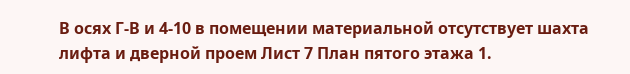В осях Г-В и 4-10 в помещении материальной отсутствует шахта лифта и дверной проем Лист 7 План пятого этажа 1.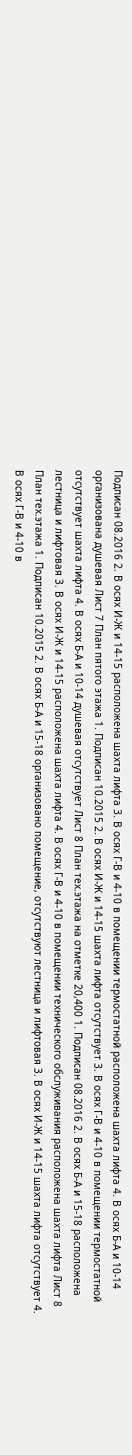Подписан 08.2016 2. В осях И-Ж и 14-15 расположена шахта лифта 3. В осях Г-В и 4-10 в помещении термостатной расположена шахта лифта 4. В осях Б-А и 10-14 организована душевая Лист 7 План пятого этажа 1. Подписан 10.2015 2. В осях И-Ж и 14-15 шахта лифта отсутствует 3. В осях Г-В и 4-10 в помещении термостатной отсутствует шахта лифта 4. В осях Б-А и 10-14 душевая отсутствует Лист 8 План тех.этажа на отметке 20,400 1. Подписан 08.2016 2. В осях Б-А и 15-18 расположена лестница и лифтовая 3. В осях И-Ж и 14-15 расположена шахта лифта 4. В осях Г-В и 4-10 в помещении технического обслуживания расположена шахта лифта Лист 8 План тех.этажа 1. Подписан 10.2015 2. В осях Б-А и 15-18 организовано помещение, отсутствуют лестница и лифтовая 3. В осях И-Ж и 14-15 шахта лифта отсутствует 4. В осях Г-В и 4-10 в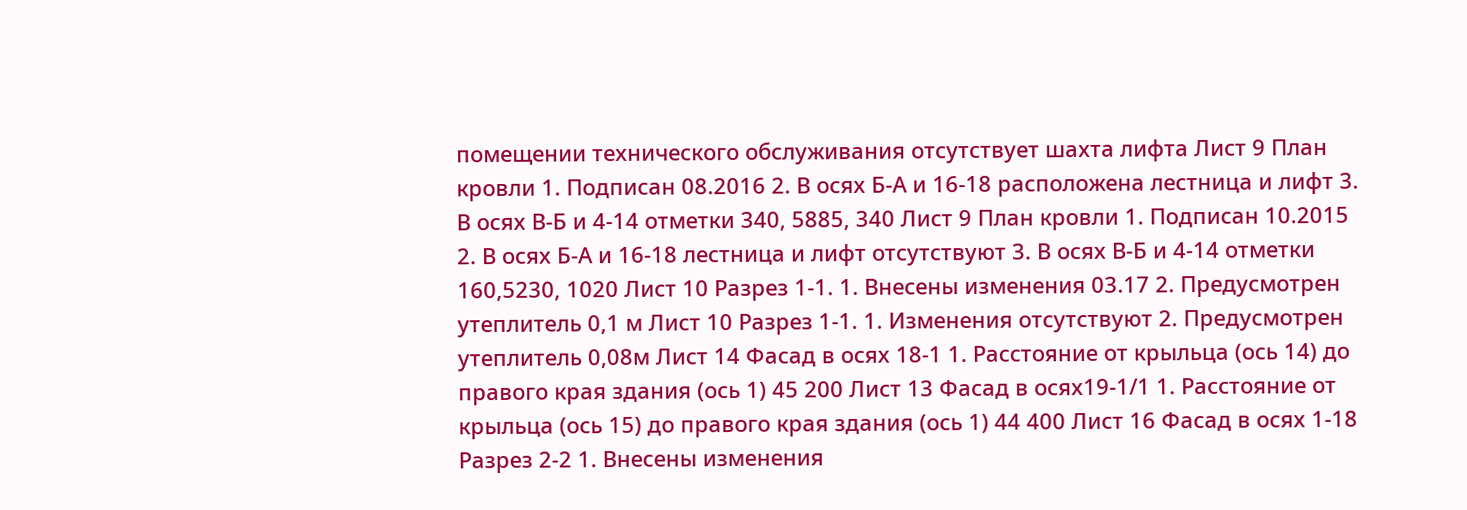помещении технического обслуживания отсутствует шахта лифта Лист 9 План кровли 1. Подписан 08.2016 2. В осях Б-А и 16-18 расположена лестница и лифт 3. В осях В-Б и 4-14 отметки 340, 5885, 340 Лист 9 План кровли 1. Подписан 10.2015 2. В осях Б-А и 16-18 лестница и лифт отсутствуют 3. В осях В-Б и 4-14 отметки 160,5230, 1020 Лист 10 Разрез 1-1. 1. Внесены изменения 03.17 2. Предусмотрен утеплитель 0,1 м Лист 10 Разрез 1-1. 1. Изменения отсутствуют 2. Предусмотрен утеплитель 0,08м Лист 14 Фасад в осях 18-1 1. Расстояние от крыльца (ось 14) до правого края здания (ось 1) 45 200 Лист 13 Фасад в осях19-1/1 1. Расстояние от крыльца (ось 15) до правого края здания (ось 1) 44 400 Лист 16 Фасад в осях 1-18 Разрез 2-2 1. Внесены изменения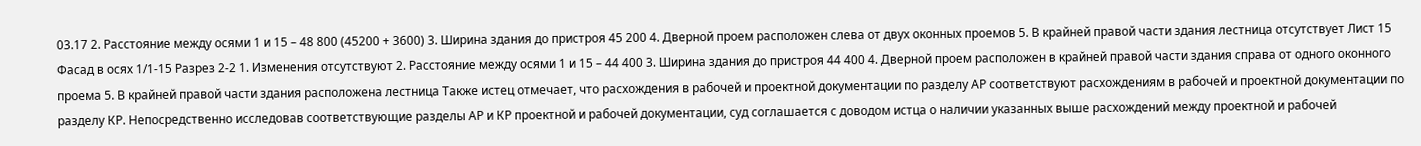03.17 2. Расстояние между осями 1 и 15 – 48 800 (45200 + 3600) 3. Ширина здания до пристроя 45 200 4. Дверной проем расположен слева от двух оконных проемов 5. В крайней правой части здания лестница отсутствует Лист 15 Фасад в осях 1/1-15 Разрез 2-2 1. Изменения отсутствуют 2. Расстояние между осями 1 и 15 – 44 400 3. Ширина здания до пристроя 44 400 4. Дверной проем расположен в крайней правой части здания справа от одного оконного проема 5. В крайней правой части здания расположена лестница Также истец отмечает, что расхождения в рабочей и проектной документации по разделу АР соответствуют расхождениям в рабочей и проектной документации по разделу КР. Непосредственно исследовав соответствующие разделы АР и КР проектной и рабочей документации, суд соглашается с доводом истца о наличии указанных выше расхождений между проектной и рабочей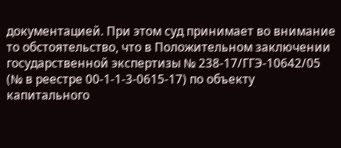документацией. При этом суд принимает во внимание то обстоятельство, что в Положительном заключении государственной экспертизы № 238-17/ГГЭ-10642/05 (№ в реестре 00-1-1-3-0615-17) по объекту капитального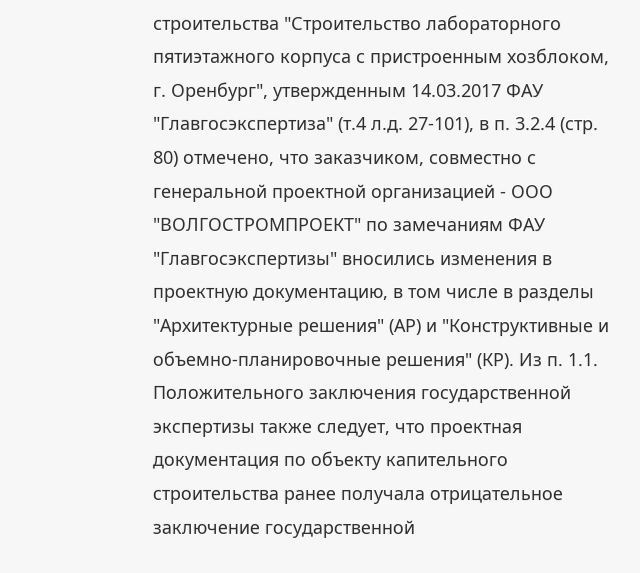строительства "Строительство лабораторного пятиэтажного корпуса с пристроенным хозблоком, г. Оренбург", утвержденным 14.03.2017 ФАУ "Главгосэкспертиза" (т.4 л.д. 27-101), в п. 3.2.4 (стр. 80) отмечено, что заказчиком, совместно с генеральной проектной организацией - ООО "ВОЛГОСТРОМПРОЕКТ" по замечаниям ФАУ "Главгосэкспертизы" вносились изменения в проектную документацию, в том числе в разделы "Архитектурные решения" (АР) и "Конструктивные и объемно-планировочные решения" (КР). Из п. 1.1. Положительного заключения государственной экспертизы также следует, что проектная документация по объекту капительного строительства ранее получала отрицательное заключение государственной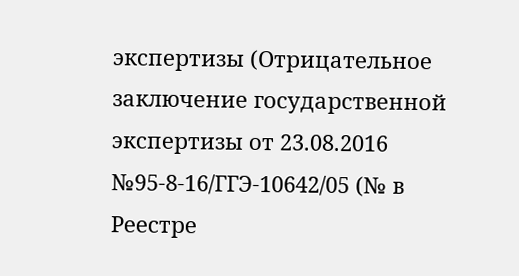экспертизы (Отрицательное заключение государственной экспертизы от 23.08.2016 №95-8-16/ГГЭ-10642/05 (№ в Реестре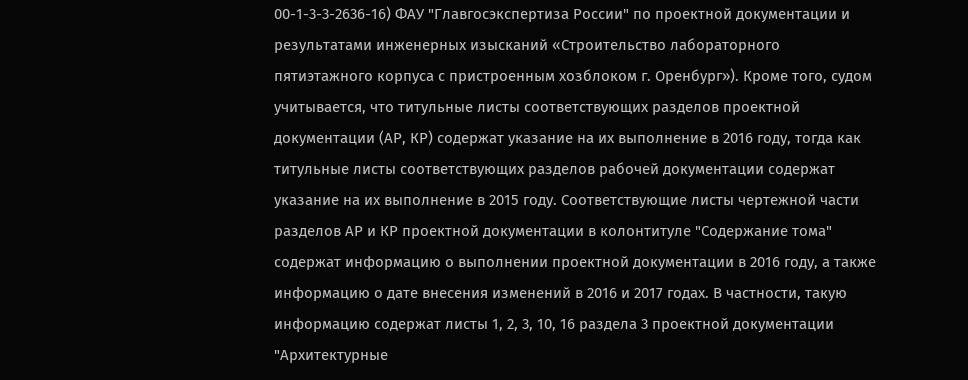00-1-3-3-2636-16) ФАУ "Главгосэкспертиза России" по проектной документации и результатами инженерных изысканий «Строительство лабораторного пятиэтажного корпуса с пристроенным хозблоком г. Оренбург»). Кроме того, судом учитывается, что титульные листы соответствующих разделов проектной документации (АР, КР) содержат указание на их выполнение в 2016 году, тогда как титульные листы соответствующих разделов рабочей документации содержат указание на их выполнение в 2015 году. Соответствующие листы чертежной части разделов АР и КР проектной документации в колонтитуле "Содержание тома" содержат информацию о выполнении проектной документации в 2016 году, а также информацию о дате внесения изменений в 2016 и 2017 годах. В частности, такую информацию содержат листы 1, 2, 3, 10, 16 раздела 3 проектной документации "Архитектурные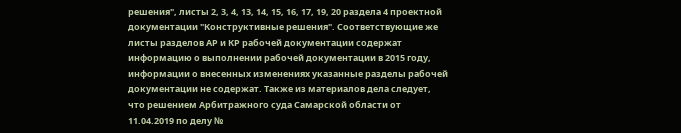решения", листы 2, 3, 4, 13, 14, 15, 16, 17, 19, 20 раздела 4 проектной документации "Конструктивные решения". Соответствующие же листы разделов АР и КР рабочей документации содержат информацию о выполнении рабочей документации в 2015 году, информации о внесенных изменениях указанные разделы рабочей документации не содержат. Также из материалов дела следует, что решением Арбитражного суда Самарской области от 11.04.2019 по делу №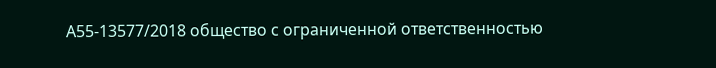А55-13577/2018 общество с ограниченной ответственностью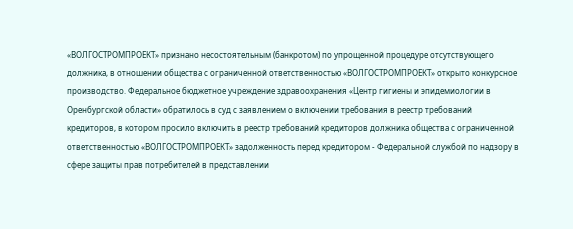«ВОЛГОСТРОМПРОЕКТ» признано несостоятельным (банкротом) по упрощенной процедуре отсутствующего должника, в отношении общества с ограниченной ответственностью «ВОЛГОСТРОМПРОЕКТ» открыто конкурсное производство. Федеральное бюджетное учреждение здравоохранения «Центр гигиены и эпидемиологии в Оренбургской области» обратилось в суд с заявлением о включении требования в реестр требований кредиторов, в котором просило включить в реестр требований кредиторов должника общества с ограниченной ответственностью «ВОЛГОСТРОМПРОЕКТ» задолженность перед кредитором - Федеральной службой по надзору в сфере защиты прав потребителей в представлении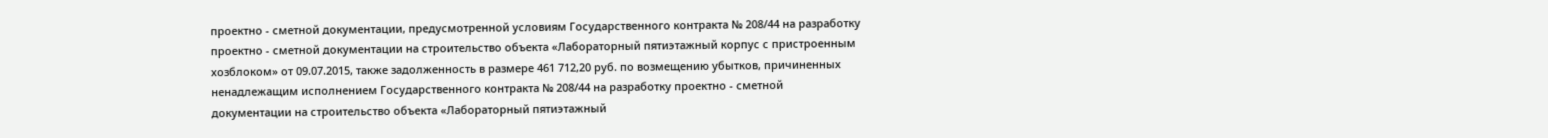проектно - сметной документации, предусмотренной условиям Государственного контракта № 208/44 на разработку проектно - сметной документации на строительство объекта «Лабораторный пятиэтажный корпус с пристроенным хозблоком» от 09.07.2015, также задолженность в размере 461 712,20 руб. по возмещению убытков, причиненных ненадлежащим исполнением Государственного контракта № 208/44 на разработку проектно - сметной документации на строительство объекта «Лабораторный пятиэтажный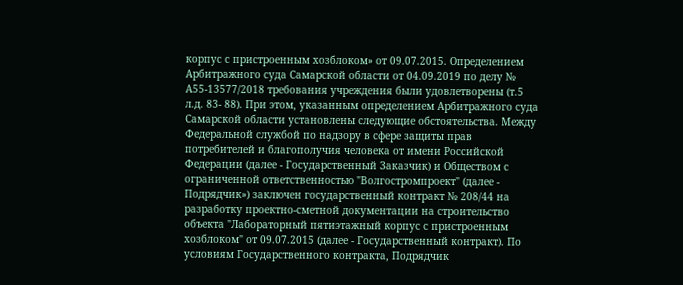корпус с пристроенным хозблоком» от 09.07.2015. Определением Арбитражного суда Самарской области от 04.09.2019 по делу № А55-13577/2018 требования учреждения были удовлетворены (т.5 л.д. 83- 88). При этом, указанным определением Арбитражного суда Самарской области установлены следующие обстоятельства. Между Федеральной службой по надзору в сфере защиты прав потребителей и благополучия человека от имени Российской Федерации (далее - Государственный Заказчик) и Обществом с ограниченной ответственностью "Волгостромпроект" (далее - Подрядчик») заключен государственный контракт № 208/44 на разработку проектно-сметной документации на строительство объекта "Лабораторный пятиэтажный корпус с пристроенным хозблоком" от 09.07.2015 (далее - Государственный контракт). По условиям Государственного контракта, Подрядчик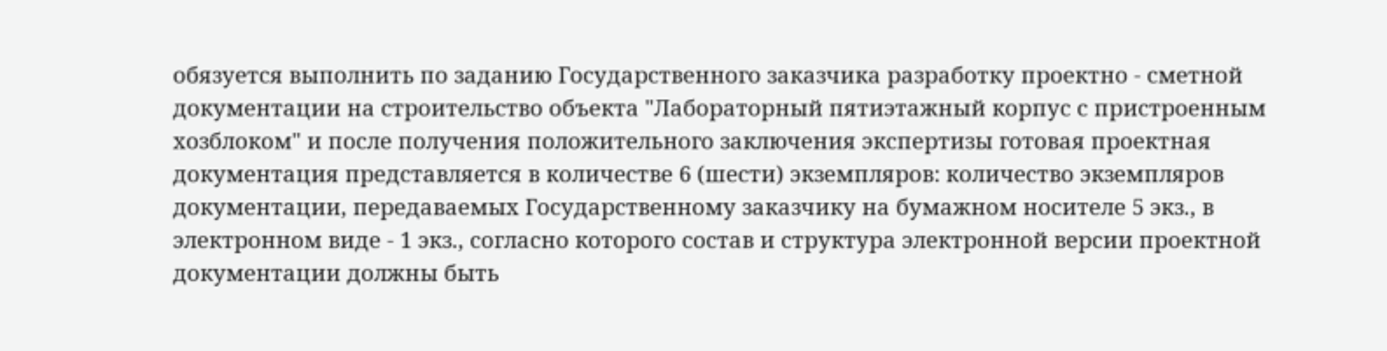обязуется выполнить по заданию Государственного заказчика разработку проектно - сметной документации на строительство объекта "Лабораторный пятиэтажный корпус с пристроенным хозблоком" и после получения положительного заключения экспертизы готовая проектная документация представляется в количестве 6 (шести) экземпляров: количество экземпляров документации, передаваемых Государственному заказчику на бумажном носителе 5 экз., в электронном виде - 1 экз., согласно которого состав и структура электронной версии проектной документации должны быть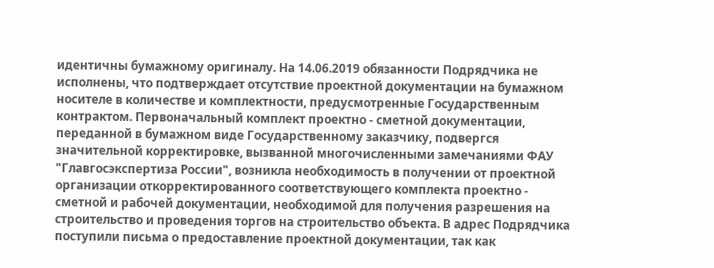идентичны бумажному оригиналу. На 14.06.2019 обязанности Подрядчика не исполнены, что подтверждает отсутствие проектной документации на бумажном носителе в количестве и комплектности, предусмотренные Государственным контрактом. Первоначальный комплект проектно - сметной документации, переданной в бумажном виде Государственному заказчику, подвергся значительной корректировке, вызванной многочисленными замечаниями ФАУ "Главгосэкспертиза России", возникла необходимость в получении от проектной организации откорректированного соответствующего комплекта проектно - сметной и рабочей документации, необходимой для получения разрешения на строительство и проведения торгов на строительство объекта. В адрес Подрядчика поступили письма о предоставление проектной документации, так как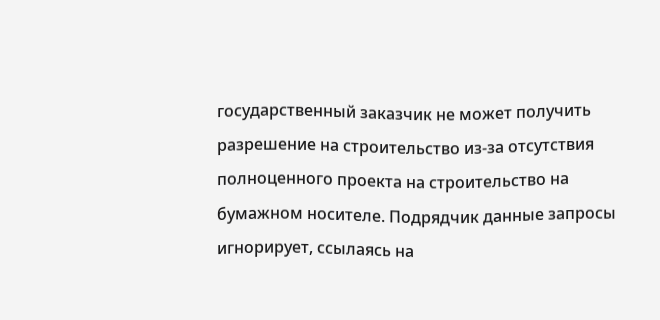государственный заказчик не может получить разрешение на строительство из-за отсутствия полноценного проекта на строительство на бумажном носителе. Подрядчик данные запросы игнорирует, ссылаясь на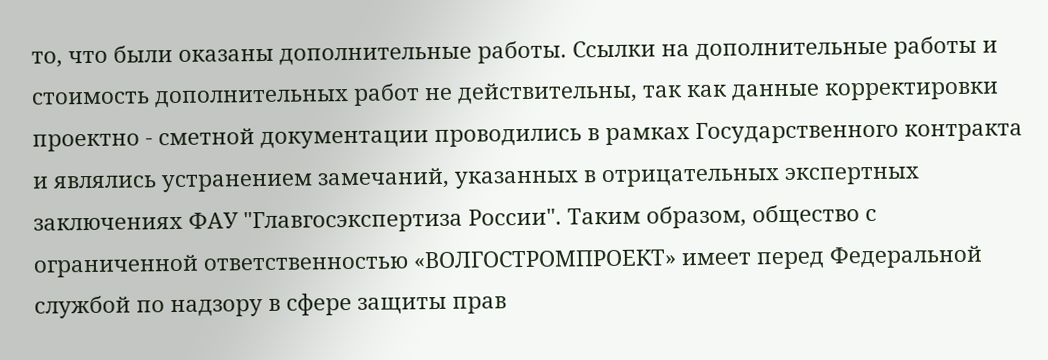то, что были оказаны дополнительные работы. Ссылки на дополнительные работы и стоимость дополнительных работ не действительны, так как данные корректировки проектно - сметной документации проводились в рамках Государственного контракта и являлись устранением замечаний, указанных в отрицательных экспертных заключениях ФАУ "Главгосэкспертиза России". Таким образом, общество с ограниченной ответственностью «ВОЛГОСТРОМПРОЕКТ» имеет перед Федеральной службой по надзору в сфере защиты прав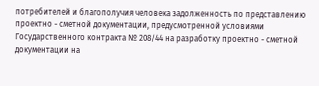потребителей и благополучия человека задолженность по представлению проектно - сметной документации, предусмотренной условиями Государственного контракта № 208/44 на разработку проектно - сметной документации на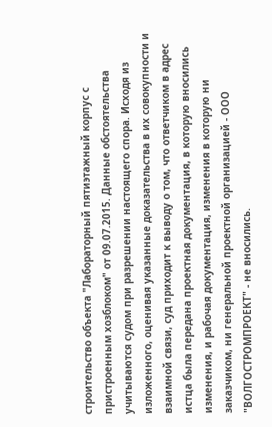строительство объекта "Лабораторный пятиэтажный корпус с пристроенным хозблоком" от 09.07.2015. Данные обстоятельства учитываются судом при разрешении настоящего спора. Исходя из изложенного, оценивая указанные доказательства в их совокупности и взаимной связи, суд приходит к выводу о том, что ответчиком в адрес истца была передана проектная документация, в которую вносились изменения, и рабочая документация, изменения в которую ни заказчиком, ни генеральной проектной организацией - ООО "ВОЛГОСТРОМПРОЕКТ" - не вносились.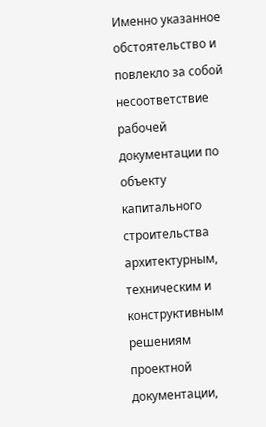Именно указанное обстоятельство и повлекло за собой несоответствие рабочей документации по объекту капитального строительства архитектурным, техническим и конструктивным решениям проектной документации,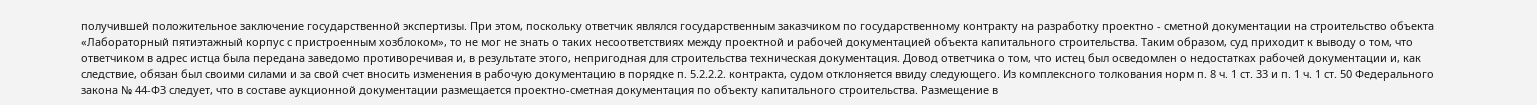получившей положительное заключение государственной экспертизы. При этом, поскольку ответчик являлся государственным заказчиком по государственному контракту на разработку проектно - сметной документации на строительство объекта «Лабораторный пятиэтажный корпус с пристроенным хозблоком», то не мог не знать о таких несоответствиях между проектной и рабочей документацией объекта капитального строительства. Таким образом, суд приходит к выводу о том, что ответчиком в адрес истца была передана заведомо противоречивая и, в результате этого, непригодная для строительства техническая документация. Довод ответчика о том, что истец был осведомлен о недостатках рабочей документации и, как следствие, обязан был своими силами и за свой счет вносить изменения в рабочую документацию в порядке п. 5.2.2.2. контракта, судом отклоняется ввиду следующего. Из комплексного толкования норм п. 8 ч. 1 ст. 33 и п. 1 ч. 1 ст. 50 Федерального закона № 44-ФЗ следует, что в составе аукционной документации размещается проектно-сметная документация по объекту капитального строительства. Размещение в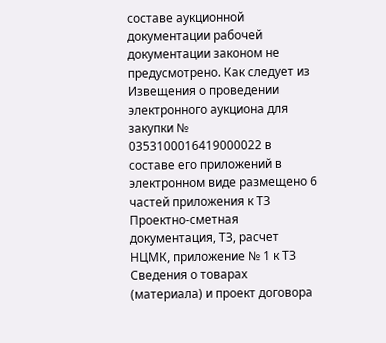составе аукционной документации рабочей документации законом не предусмотрено. Как следует из Извещения о проведении электронного аукциона для закупки № 0353100016419000022 в составе его приложений в электронном виде размещено 6 частей приложения к ТЗ Проектно-сметная документация, ТЗ, расчет НЦМК, приложение № 1 к ТЗ Сведения о товарах (материала) и проект договора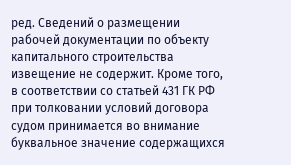ред. Сведений о размещении рабочей документации по объекту капитального строительства извещение не содержит. Кроме того, в соответствии со статьей 431 ГК РФ при толковании условий договора судом принимается во внимание буквальное значение содержащихся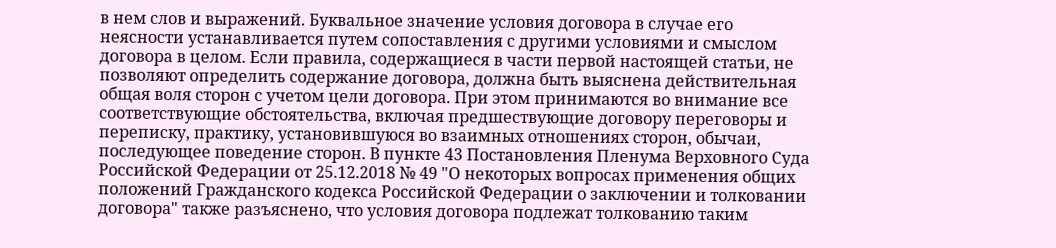в нем слов и выражений. Буквальное значение условия договора в случае его неясности устанавливается путем сопоставления с другими условиями и смыслом договора в целом. Если правила, содержащиеся в части первой настоящей статьи, не позволяют определить содержание договора, должна быть выяснена действительная общая воля сторон с учетом цели договора. При этом принимаются во внимание все соответствующие обстоятельства, включая предшествующие договору переговоры и переписку, практику, установившуюся во взаимных отношениях сторон, обычаи, последующее поведение сторон. В пункте 43 Постановления Пленума Верховного Суда Российской Федерации от 25.12.2018 № 49 "О некоторых вопросах применения общих положений Гражданского кодекса Российской Федерации о заключении и толковании договора" также разъяснено, что условия договора подлежат толкованию таким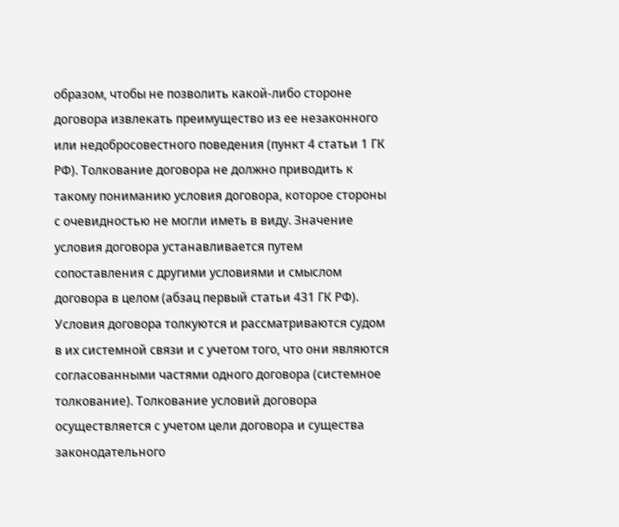образом, чтобы не позволить какой-либо стороне договора извлекать преимущество из ее незаконного или недобросовестного поведения (пункт 4 статьи 1 ГК РФ). Толкование договора не должно приводить к такому пониманию условия договора, которое стороны с очевидностью не могли иметь в виду. Значение условия договора устанавливается путем сопоставления с другими условиями и смыслом договора в целом (абзац первый статьи 431 ГК РФ). Условия договора толкуются и рассматриваются судом в их системной связи и с учетом того, что они являются согласованными частями одного договора (системное толкование). Толкование условий договора осуществляется с учетом цели договора и существа законодательного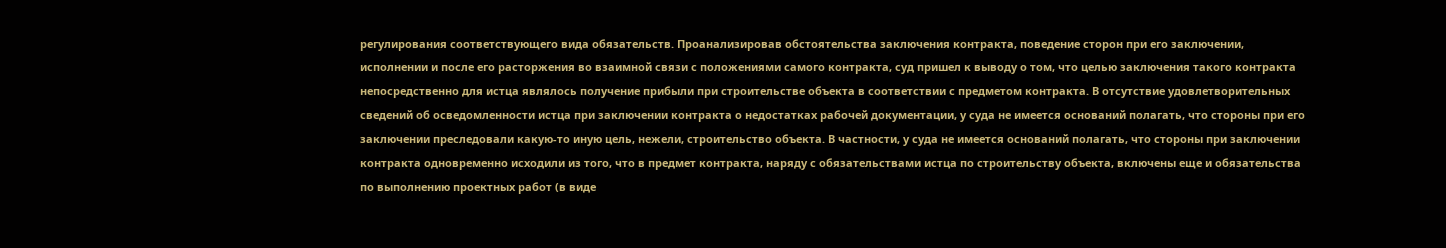регулирования соответствующего вида обязательств. Проанализировав обстоятельства заключения контракта, поведение сторон при его заключении, исполнении и после его расторжения во взаимной связи с положениями самого контракта, суд пришел к выводу о том, что целью заключения такого контракта непосредственно для истца являлось получение прибыли при строительстве объекта в соответствии с предметом контракта. В отсутствие удовлетворительных сведений об осведомленности истца при заключении контракта о недостатках рабочей документации, у суда не имеется оснований полагать, что стороны при его заключении преследовали какую-то иную цель, нежели, строительство объекта. В частности, у суда не имеется оснований полагать, что стороны при заключении контракта одновременно исходили из того, что в предмет контракта, наряду с обязательствами истца по строительству объекта, включены еще и обязательства по выполнению проектных работ (в виде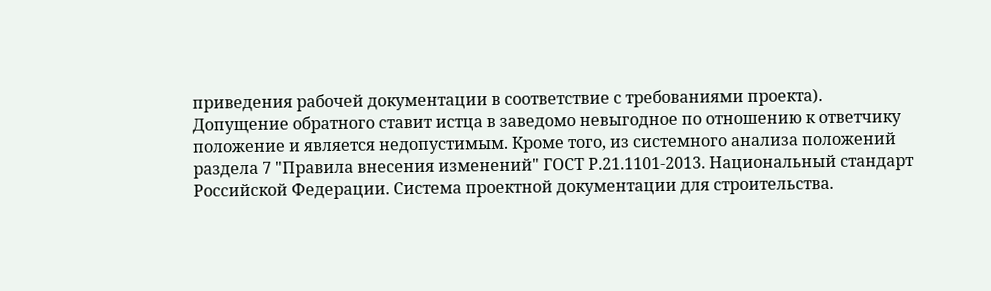приведения рабочей документации в соответствие с требованиями проекта). Допущение обратного ставит истца в заведомо невыгодное по отношению к ответчику положение и является недопустимым. Кроме того, из системного анализа положений раздела 7 "Правила внесения изменений" ГОСТ Р.21.1101-2013. Национальный стандарт Российской Федерации. Система проектной документации для строительства.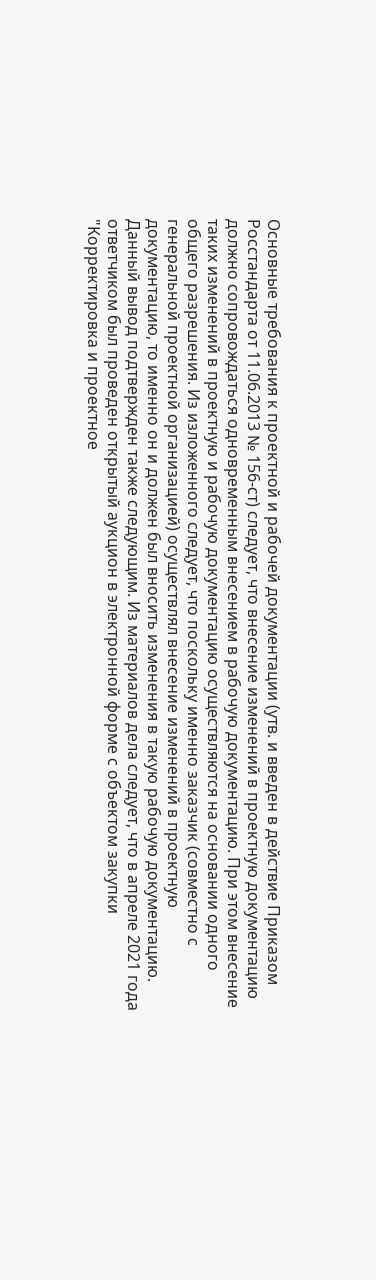Основные требования к проектной и рабочей документации (утв. и введен в действие Приказом Росстандарта от 11.06.2013 № 156-ст) следует, что внесение изменений в проектную документацию должно сопровождаться одновременным внесением в рабочую документацию. При этом внесение таких изменений в проектную и рабочую документацию осуществляются на основании одного общего разрешения. Из изложенного следует, что поскольку именно заказчик (совместно с генеральной проектной организацией) осуществлял внесение изменений в проектную документацию, то именно он и должен был вносить изменения в такую рабочую документацию. Данный вывод подтвержден также следующим. Из материалов дела следует, что в апреле 2021 года ответчиком был проведен открытый аукцион в электронной форме с объектом закупки "Корректировка и проектное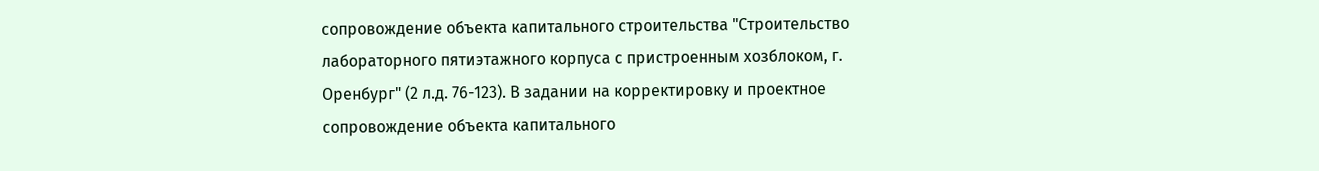сопровождение объекта капитального строительства "Строительство лабораторного пятиэтажного корпуса с пристроенным хозблоком, г. Оренбург" (2 л.д. 76-123). В задании на корректировку и проектное сопровождение объекта капитального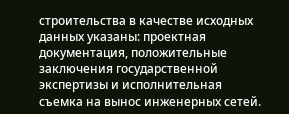строительства в качестве исходных данных указаны: проектная документация, положительные заключения государственной экспертизы и исполнительная съемка на вынос инженерных сетей.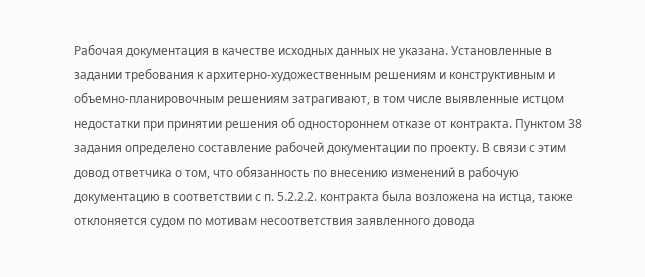Рабочая документация в качестве исходных данных не указана. Установленные в задании требования к архитерно-художественным решениям и конструктивным и объемно-планировочным решениям затрагивают, в том числе выявленные истцом недостатки при принятии решения об одностороннем отказе от контракта. Пунктом 38 задания определено составление рабочей документации по проекту. В связи с этим довод ответчика о том, что обязанность по внесению изменений в рабочую документацию в соответствии с п. 5.2.2.2. контракта была возложена на истца, также отклоняется судом по мотивам несоответствия заявленного довода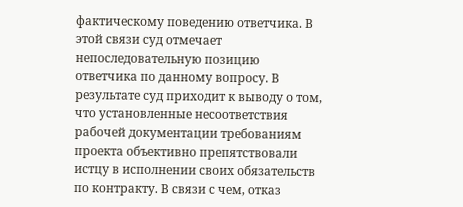фактическому поведению ответчика. В этой связи суд отмечает непоследовательную позицию ответчика по данному вопросу. В результате суд приходит к выводу о том, что установленные несоответствия рабочей документации требованиям проекта объективно препятствовали истцу в исполнении своих обязательств по контракту. В связи с чем, отказ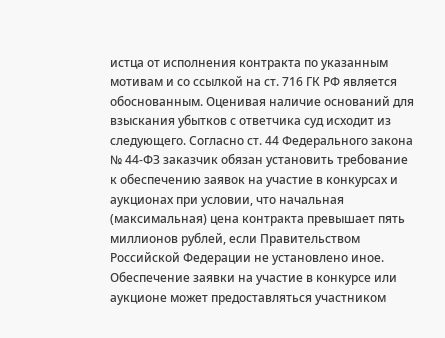истца от исполнения контракта по указанным мотивам и со ссылкой на ст. 716 ГК РФ является обоснованным. Оценивая наличие оснований для взыскания убытков с ответчика суд исходит из следующего. Согласно ст. 44 Федерального закона № 44-ФЗ заказчик обязан установить требование к обеспечению заявок на участие в конкурсах и аукционах при условии, что начальная (максимальная) цена контракта превышает пять миллионов рублей, если Правительством Российской Федерации не установлено иное. Обеспечение заявки на участие в конкурсе или аукционе может предоставляться участником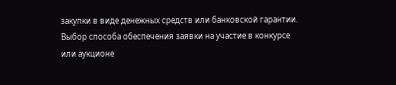закупки в виде денежных средств или банковской гарантии. Выбор способа обеспечения заявки на участие в конкурсе или аукционе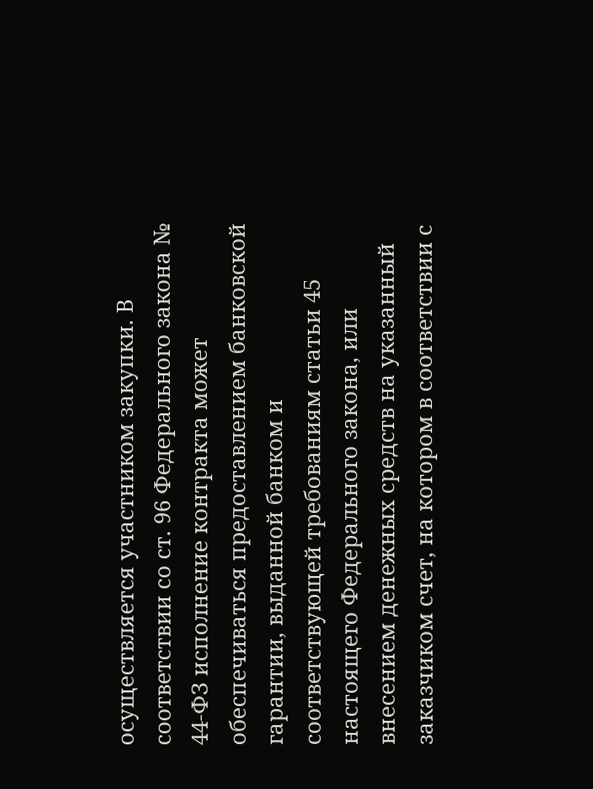осуществляется участником закупки. В соответствии со ст. 96 Федерального закона № 44-ФЗ исполнение контракта может обеспечиваться предоставлением банковской гарантии, выданной банком и соответствующей требованиям статьи 45 настоящего Федерального закона, или внесением денежных средств на указанный заказчиком счет, на котором в соответствии с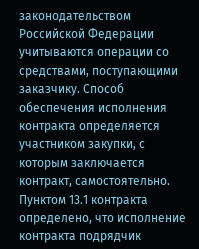законодательством Российской Федерации учитываются операции со средствами, поступающими заказчику. Способ обеспечения исполнения контракта определяется участником закупки, с которым заключается контракт, самостоятельно. Пунктом 13.1 контракта определено, что исполнение контракта подрядчик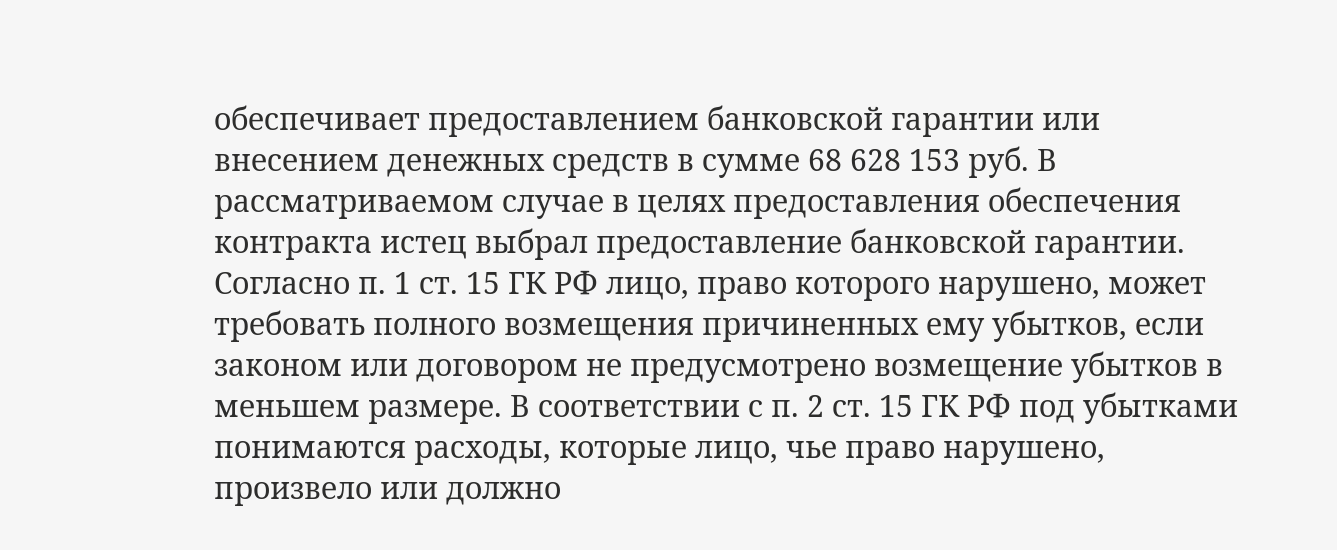обеспечивает предоставлением банковской гарантии или внесением денежных средств в сумме 68 628 153 руб. В рассматриваемом случае в целях предоставления обеспечения контракта истец выбрал предоставление банковской гарантии. Согласно п. 1 ст. 15 ГК РФ лицо, право которого нарушено, может требовать полного возмещения причиненных ему убытков, если законом или договором не предусмотрено возмещение убытков в меньшем размере. В соответствии с п. 2 ст. 15 ГК РФ под убытками понимаются расходы, которые лицо, чье право нарушено, произвело или должно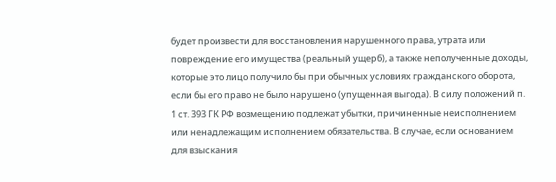будет произвести для восстановления нарушенного права, утрата или повреждение его имущества (реальный ущерб), а также неполученные доходы, которые это лицо получило бы при обычных условиях гражданского оборота, если бы его право не было нарушено (упущенная выгода). В силу положений п. 1 ст. 393 ГК РФ возмещению подлежат убытки, причиненные неисполнением или ненадлежащим исполнением обязательства. В случае, если основанием для взыскания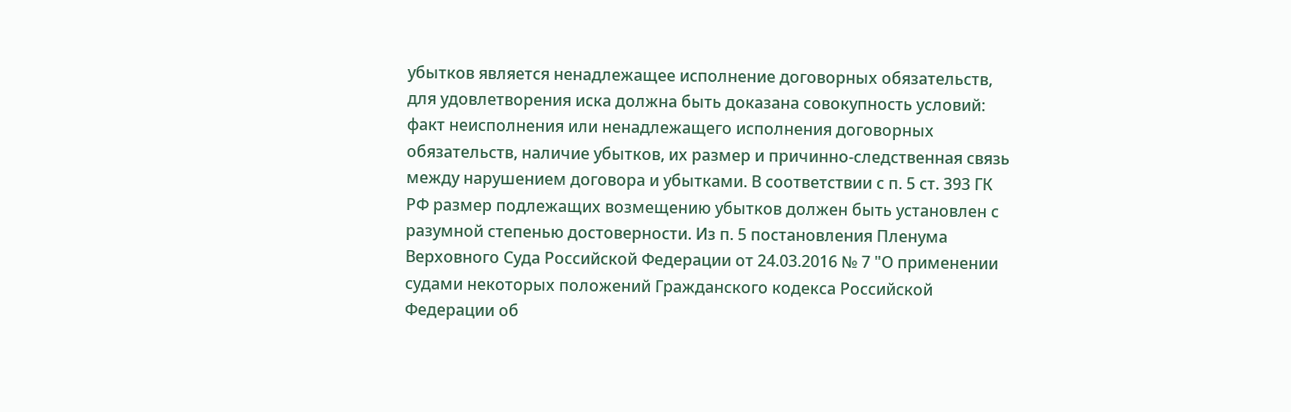убытков является ненадлежащее исполнение договорных обязательств, для удовлетворения иска должна быть доказана совокупность условий: факт неисполнения или ненадлежащего исполнения договорных обязательств, наличие убытков, их размер и причинно-следственная связь между нарушением договора и убытками. В соответствии с п. 5 ст. 393 ГК РФ размер подлежащих возмещению убытков должен быть установлен с разумной степенью достоверности. Из п. 5 постановления Пленума Верховного Суда Российской Федерации от 24.03.2016 № 7 "О применении судами некоторых положений Гражданского кодекса Российской Федерации об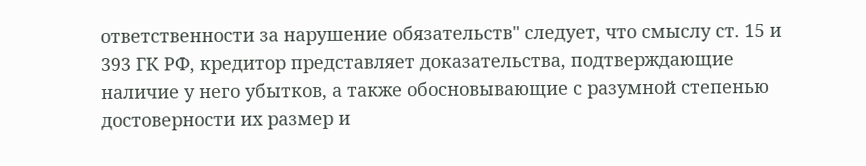ответственности за нарушение обязательств" следует, что смыслу ст. 15 и 393 ГК РФ, кредитор представляет доказательства, подтверждающие наличие у него убытков, а также обосновывающие с разумной степенью достоверности их размер и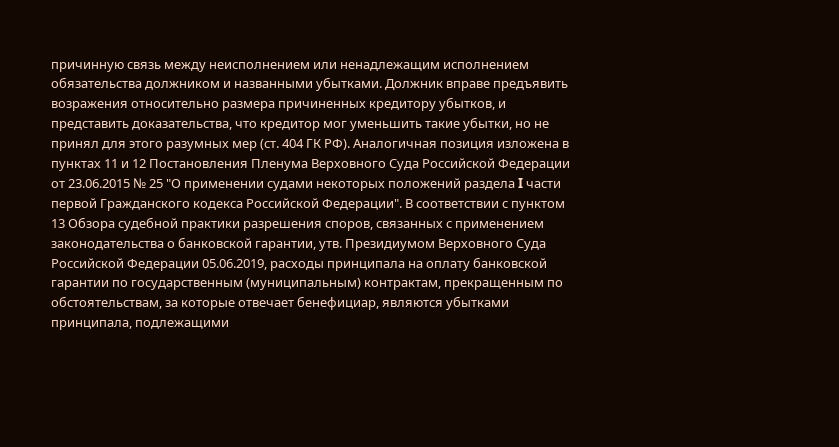причинную связь между неисполнением или ненадлежащим исполнением обязательства должником и названными убытками. Должник вправе предъявить возражения относительно размера причиненных кредитору убытков, и представить доказательства, что кредитор мог уменьшить такие убытки, но не принял для этого разумных мер (ст. 404 ГК РФ). Аналогичная позиция изложена в пунктах 11 и 12 Постановления Пленума Верховного Суда Российской Федерации от 23.06.2015 № 25 "О применении судами некоторых положений раздела I части первой Гражданского кодекса Российской Федерации". В соответствии с пунктом 13 Обзора судебной практики разрешения споров, связанных с применением законодательства о банковской гарантии, утв. Президиумом Верховного Суда Российской Федерации 05.06.2019, расходы принципала на оплату банковской гарантии по государственным (муниципальным) контрактам, прекращенным по обстоятельствам, за которые отвечает бенефициар, являются убытками принципала, подлежащими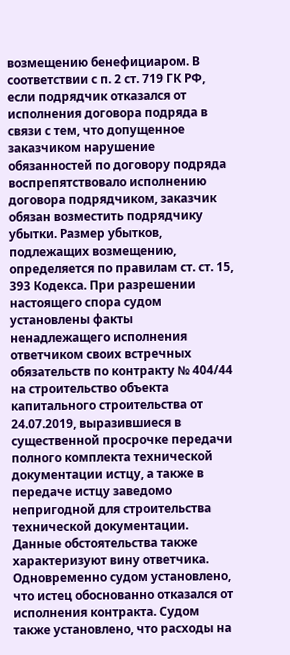возмещению бенефициаром. В соответствии с п. 2 ст. 719 ГК РФ, если подрядчик отказался от исполнения договора подряда в связи с тем, что допущенное заказчиком нарушение обязанностей по договору подряда воспрепятствовало исполнению договора подрядчиком, заказчик обязан возместить подрядчику убытки. Размер убытков, подлежащих возмещению, определяется по правилам ст. ст. 15, 393 Кодекса. При разрешении настоящего спора судом установлены факты ненадлежащего исполнения ответчиком своих встречных обязательств по контракту № 404/44 на строительство объекта капитального строительства от 24.07.2019, выразившиеся в существенной просрочке передачи полного комплекта технической документации истцу, а также в передаче истцу заведомо непригодной для строительства технической документации. Данные обстоятельства также характеризуют вину ответчика. Одновременно судом установлено, что истец обоснованно отказался от исполнения контракта. Судом также установлено, что расходы на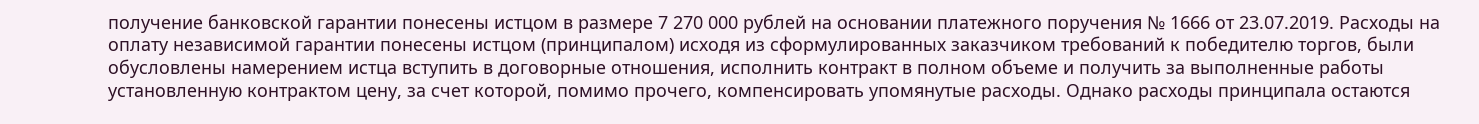получение банковской гарантии понесены истцом в размере 7 270 000 рублей на основании платежного поручения № 1666 от 23.07.2019. Расходы на оплату независимой гарантии понесены истцом (принципалом) исходя из сформулированных заказчиком требований к победителю торгов, были обусловлены намерением истца вступить в договорные отношения, исполнить контракт в полном объеме и получить за выполненные работы установленную контрактом цену, за счет которой, помимо прочего, компенсировать упомянутые расходы. Однако расходы принципала остаются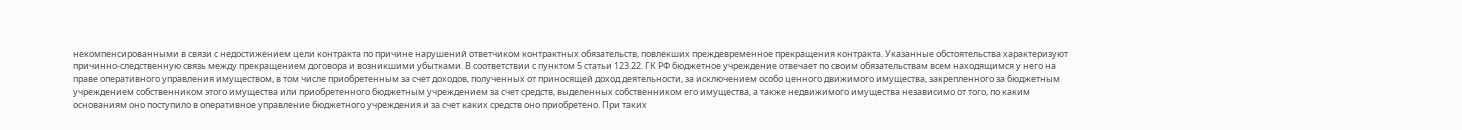некомпенсированными в связи с недостижением цели контракта по причине нарушений ответчиком контрактных обязательств, повлекших преждевременное прекращения контракта. Указанные обстоятельства характеризуют причинно-следственную связь между прекращением договора и возникшими убытками. В соответствии с пунктом 5 статьи 123.22. ГК РФ бюджетное учреждение отвечает по своим обязательствам всем находящимся у него на праве оперативного управления имуществом, в том числе приобретенным за счет доходов, полученных от приносящей доход деятельности, за исключением особо ценного движимого имущества, закрепленного за бюджетным учреждением собственником этого имущества или приобретенного бюджетным учреждением за счет средств, выделенных собственником его имущества, а также недвижимого имущества независимо от того, по каким основаниям оно поступило в оперативное управление бюджетного учреждения и за счет каких средств оно приобретено. При таких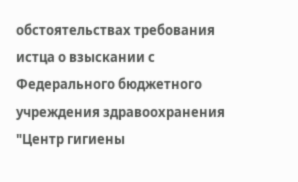обстоятельствах требования истца о взыскании с Федерального бюджетного учреждения здравоохранения "Центр гигиены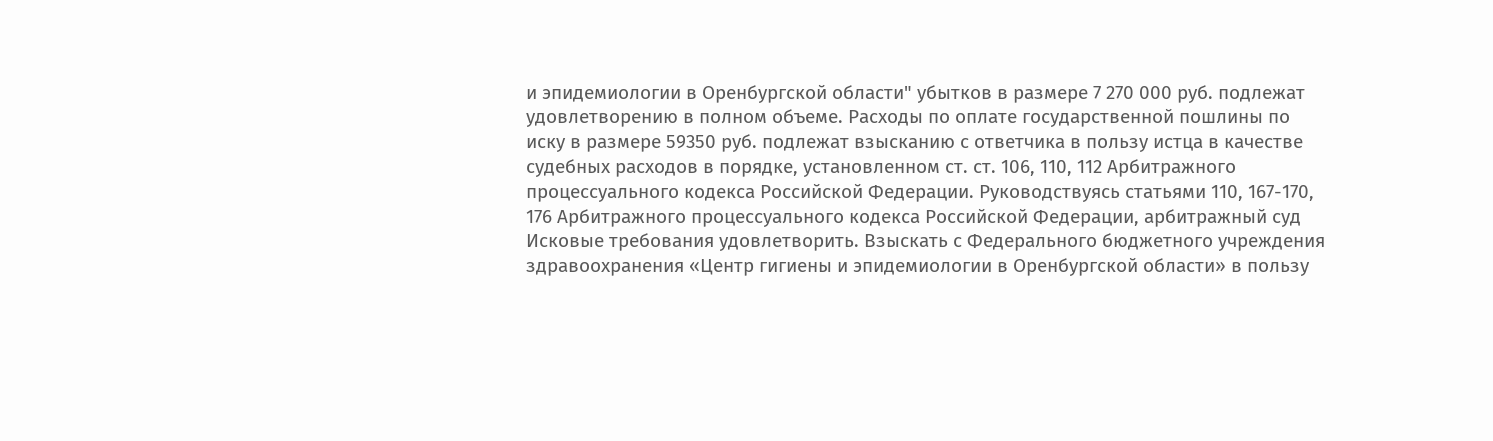и эпидемиологии в Оренбургской области" убытков в размере 7 270 000 руб. подлежат удовлетворению в полном объеме. Расходы по оплате государственной пошлины по иску в размере 59350 руб. подлежат взысканию с ответчика в пользу истца в качестве судебных расходов в порядке, установленном ст. ст. 106, 110, 112 Арбитражного процессуального кодекса Российской Федерации. Руководствуясь статьями 110, 167-170, 176 Арбитражного процессуального кодекса Российской Федерации, арбитражный суд Исковые требования удовлетворить. Взыскать с Федерального бюджетного учреждения здравоохранения «Центр гигиены и эпидемиологии в Оренбургской области» в пользу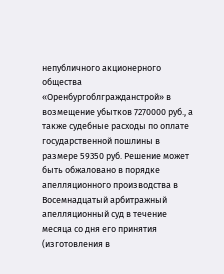непубличного акционерного общества «Оренбургоблгражданстрой» в возмещение убытков 7270000 руб., а также судебные расходы по оплате государственной пошлины в размере 59350 руб. Решение может быть обжаловано в порядке апелляционного производства в Восемнадцатый арбитражный апелляционный суд в течение месяца со дня его принятия (изготовления в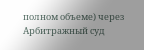полном объеме) через Арбитражный суд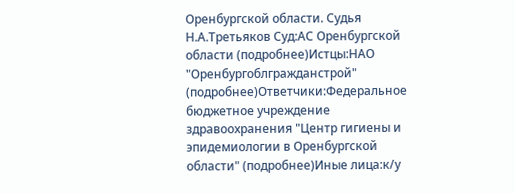Оренбургской области. Судья Н.А.Третьяков Суд:АС Оренбургской области (подробнее)Истцы:НАО "Оренбургоблгражданстрой" (подробнее)Ответчики:Федеральное бюджетное учреждение здравоохранения "Центр гигиены и эпидемиологии в Оренбургской области" (подробнее)Иные лица:к/у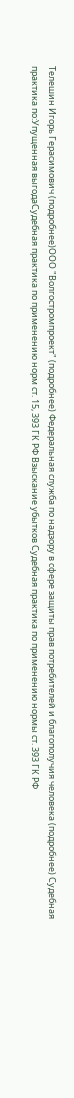Телешин Игорь Герасимович (подробнее)ООО "Волгостромпроект" (подробнее) Федеральная служба по надзору в сфере защиты прав потребителей и благополучия человека (подробнее) Судебная практика по:Упущенная выгодаСудебная практика по применению норм ст. 15, 393 ГК РФ Взыскание убытков Судебная практика по применению нормы ст. 393 ГК РФ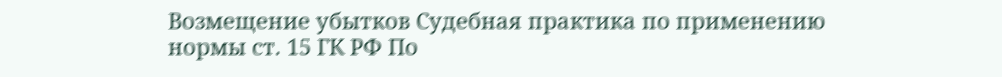Возмещение убытков Судебная практика по применению нормы ст. 15 ГК РФ По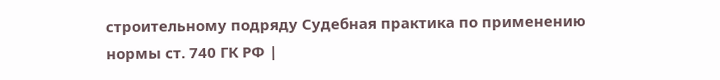строительному подряду Судебная практика по применению нормы ст. 740 ГК РФ |